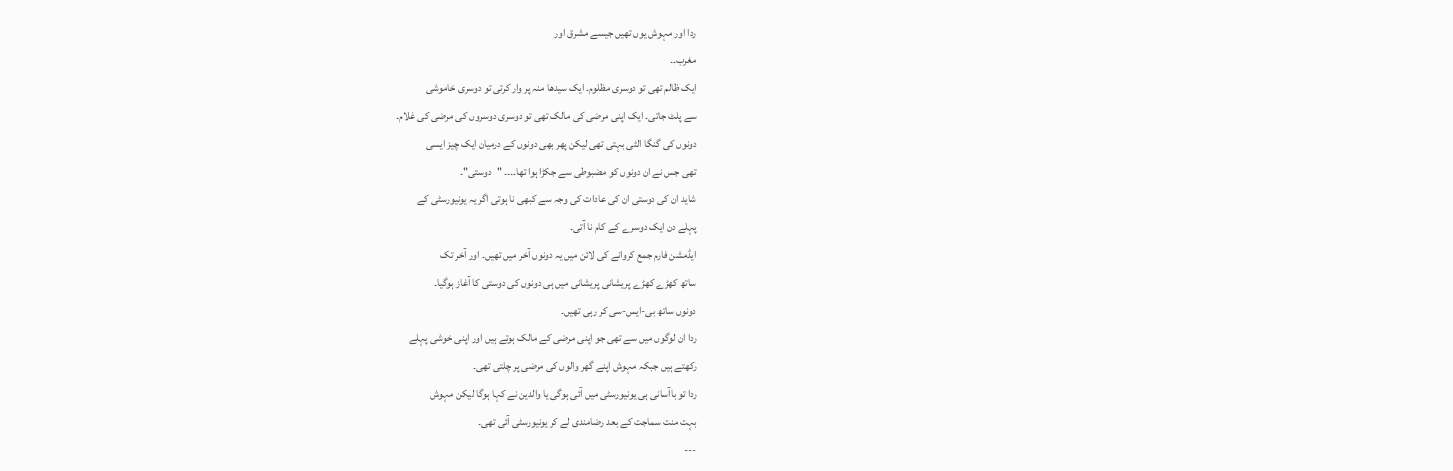ردا اور مہوش یوں تھیں جیسے مشرق اور
مغرب۔۔
ایک ظالم تھی تو دوسری مظلوم۔ ایک سیدھا منہ پر وار کرتی تو دوسری خاموشی
سے پلٹ جاتی۔ ایک اپنی مرضی کی مالک تھی تو دوسری دوسروں کی مرضی کی غلام۔
دونوں کی گنگا الٹی بہتی تھی لیکن پھر بھی دونوں کے درمیان ایک چیز ایسی
تھی جس نے ان دونوں کو مضبوطی سے جکڑا ہوا تھا۔۔۔۔ "دوستی"۔
شاید ان کی دوستی ان کی عادات کی وجہ سے کبھی نا ہوتی اگر یہ یونیورسٹی کے
پہلے دن ایک دوسرے کے کام نا آتی۔
ایڈمشن فارم جمع کروانے کی لائن میں یہ دونوں آخر میں تھیں۔ اور آخر تک
ساتھ کھڑے کھڑے پریشانی پریشانی میں ہی دونوں کی دوستی کا آغاز ہوگیا۔
دونوں ساتھ بی-ایس-سی کر رہی تھیں۔
ردا ان لوگوں میں سے تھی جو اپنی مرضی کے مالک ہوتے ہیں اور اپنی خوشی پہلے
رکھتے ہیں جبکہ مہوش اپنے گھر والوں کی مرضی پر چلتی تھی۔
ردا تو باآسانی ہی یونیورسٹی میں آئی ہوگی یا والدین نے کہا ہوگا لیکن مہوش
بہت منت سماجت کے بعد رضامندی لے کر یونیورسٹی آئی تھی۔
---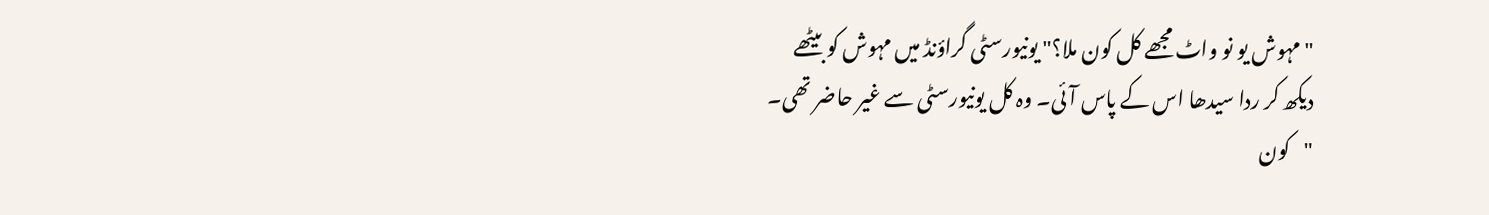"مہوش یو نو واٹ مجھے کل کون ملا؟" یونیورسٹی گراؤنڈ میں مہوش کو بیٹھے
دیکھ کر ردا سیدھا اس کے پاس آئی۔ وہ کل یونیورسٹی سے غیر حاضر تھی۔
"کون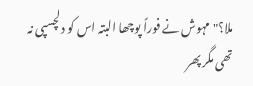ملا؟" مہوش نے فوراً پوچھا البتہ اس کو دلچسپی نہ تھی مگر پھر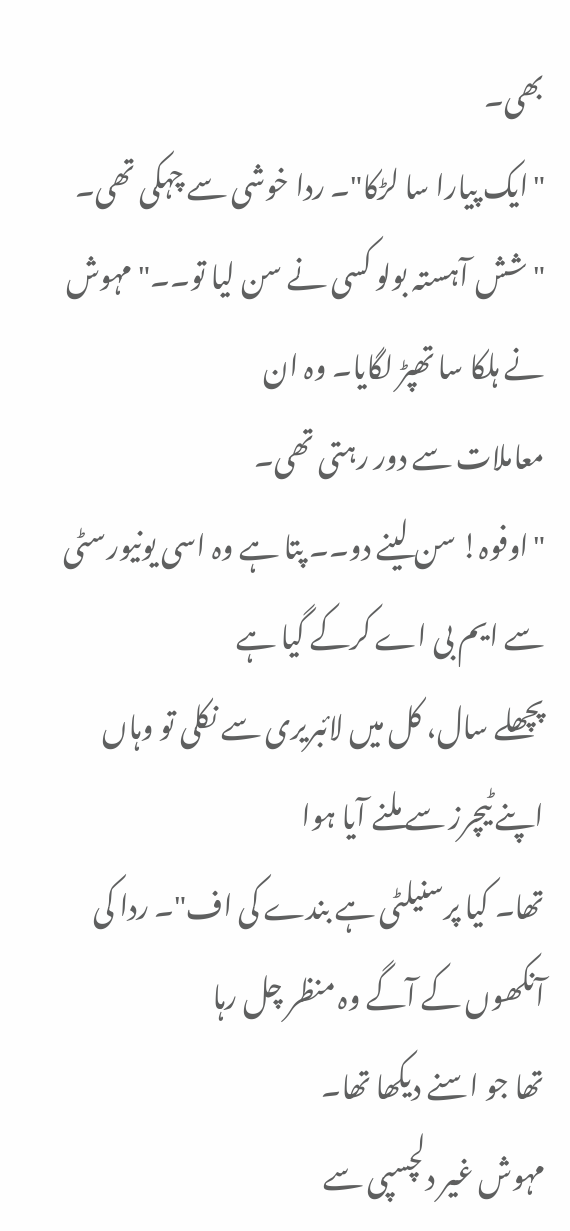بھی۔
"ایک پیارا سا لڑکا"۔ ردا خوشی سے چہکی تھی۔
"شش آہستہ بولو کسی نے سن لیا تو۔۔" مہوش نے ہلکا سا تھپڑ لگایا۔ وہ ان
معاملات سے دور رہتی تھی۔
"اوفوہ! سن لینے دو۔۔ پتا ہے وہ اسی یونیورسٹی سے ایم بی اے کرکے گیا ہے
پچھلے سال، کل میں لائبریری سے نکلی تو وہاں اپنے ٹیچرز سے ملنے آیا ہوا
تھا۔ کیا پرسنیلٹی ہے بندے کی اف"۔ ردا کی آنکھوں کے آگے وہ منظر چل رہا
تھا جو اسنے دیکھا تھا۔
مہوش غیر دلچسپی سے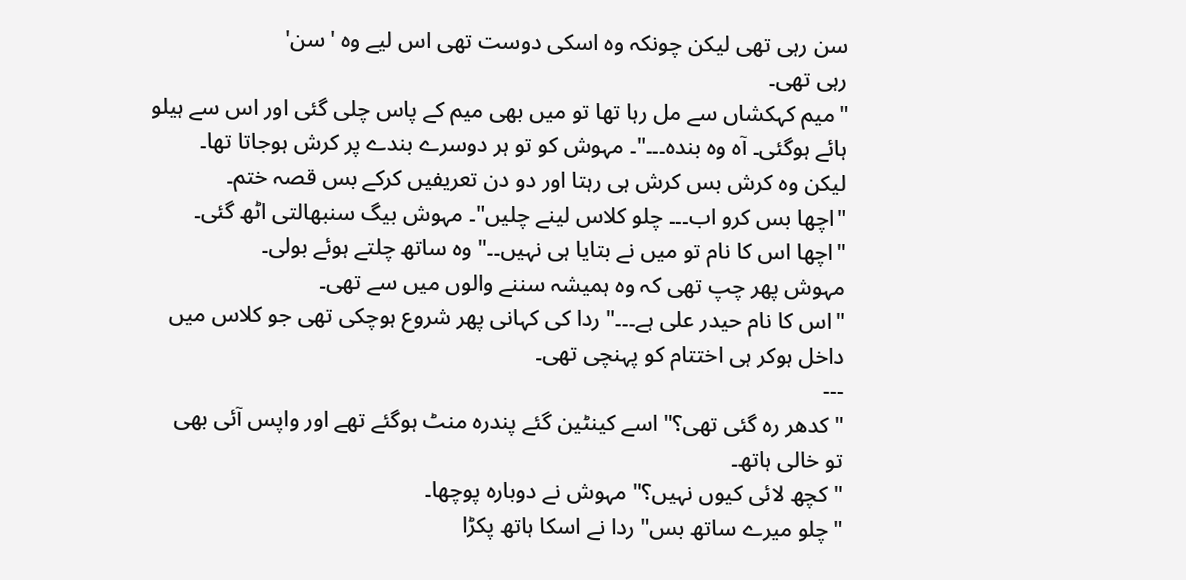سن رہی تھی لیکن چونکہ وہ اسکی دوست تھی اس لیے وہ 'سن'
رہی تھی۔
"میم کہکشاں سے مل رہا تھا تو میں بھی میم کے پاس چلی گئی اور اس سے ہیلو
ہائے ہوگئی۔ آہ وہ بندہ۔۔۔"۔ مہوش کو تو ہر دوسرے بندے پر کرش ہوجاتا تھا۔
لیکن وہ کرش بس کرش ہی رہتا اور دو دن تعریفیں کرکے بس قصہ ختم۔
"اچھا بس کرو اب۔۔۔ چلو کلاس لینے چلیں"۔ مہوش بیگ سنبھالتی اٹھ گئی۔
"اچھا اس کا نام تو میں نے بتایا ہی نہیں۔۔" وہ ساتھ چلتے ہوئے بولی۔
مہوش پھر چپ تھی کہ وہ ہمیشہ سننے والوں میں سے تھی۔
"اس کا نام حیدر علی ہے۔۔۔" ردا کی کہانی پھر شروع ہوچکی تھی جو کلاس میں
داخل ہوکر ہی اختتام کو پہنچی تھی۔
---
"کدھر رہ گئی تھی؟" اسے کینٹین گئے پندرہ منٹ ہوگئے تھے اور واپس آئی بھی
تو خالی ہاتھ۔
"کچھ لائی کیوں نہیں؟" مہوش نے دوبارہ پوچھا۔
"چلو میرے ساتھ بس" ردا نے اسکا ہاتھ پکڑا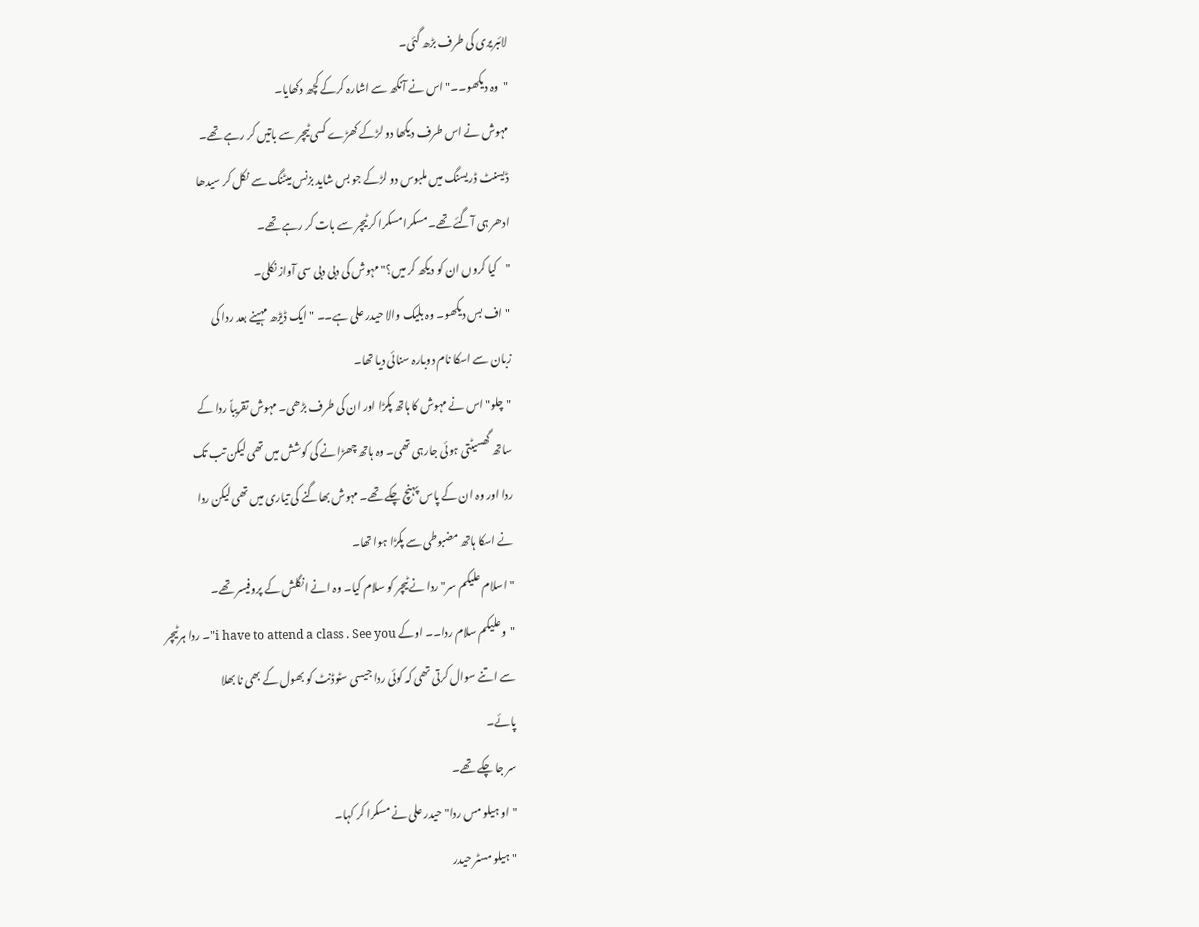لائبریری کی طرف بڑھ گئی۔
"وہ دیکھو۔۔" اس نے آنکھ سے اشارہ کرکے کچھ دکھایا۔
مہوش نے اس طرف دیکھا دو لڑکے کھڑے کسی ٹیچر سے باتیں کر رہے تھے۔
ڈیسنٹ ڈریسنگ میں ملبوس دو لڑکے جو بس شاید بزنس میٹنگ سے نکل کر سیدھا
ادھر ہی آگئے تھے۔ مسکرا مسکرا کر ٹیچر سے بات کر رہے تھے۔
"کیا کروں ان کو دیکھ کر میں؟" مہوش کی دبی دبی سی آواز نکلی۔
"اف بس دیکھو۔ وہ بلیک والا حیدر علی ہے۔۔ " ایک ڈیڑھ مہینے بعد ردا کی
زبان سے اسکا نام دوبارہ سنائی دیا تھا۔
"چلو" اس نے مہوش کا ہاتھ پکڑا اور ان کی طرف بڑھی۔ مہوش تقریباً ردا کے
ساتھ گھسیٹتی ہوئی جارہی تھی۔ وہ ہاتھ چھڑانے کی کوشش میں تھی لیکن تب تک
ردا اور وہ ان کے پاس پہنچ چکے تھے۔ مہوش بھاگنے کی تیاری میں تھی لیکن ردا
نے اسکا ہاتھ مضبوطی سے پکڑا ہوا تھا۔
"اسلام علیکم سر" ردا نے ٹیچر کو سلام کیا۔ وہ انے انگلش کے پروفیسر تھے۔
"وعلیکم سلام ردا۔۔ اوکے i have to attend a class . See you"۔ ردا ہر ٹیچر
سے اتنے سوال کرتی تھی کہ کوئی ردا جیسی سٹوڈنٹ کو بھول کے بھی نا بھلا
پائے۔
سر جا چکے تھے۔
"او ہیلو مس ردا" حیدر علی نے مسکرا کر کہا۔
"ہیلو مسٹر حیدر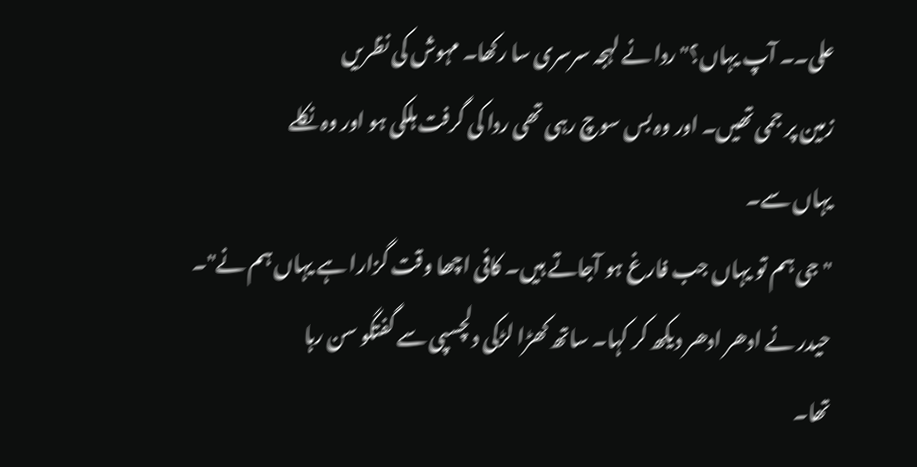علی۔۔ آپ یہاں؟" ردا نے لہجہ سرسری سا رکھا۔ مہوش کی نظریں
زمین پر جمی تھیں۔ اور وہ بس سوچ رہی تھی ردا کی گرفت ہلکی ہو اور وہ نکلے
یہاں سے۔
"جی ہم تو یہاں جب فارغ ہو آجاتے ہیں۔ کافی اچھا وقت گزارا ہے یہاں ہم نے"۔
حیدر نے ادھر ادھر دیکھ کر کہا۔ ساتھ کھڑا لڑکی دلچسپی سے گفتگو سن رہا
تھا۔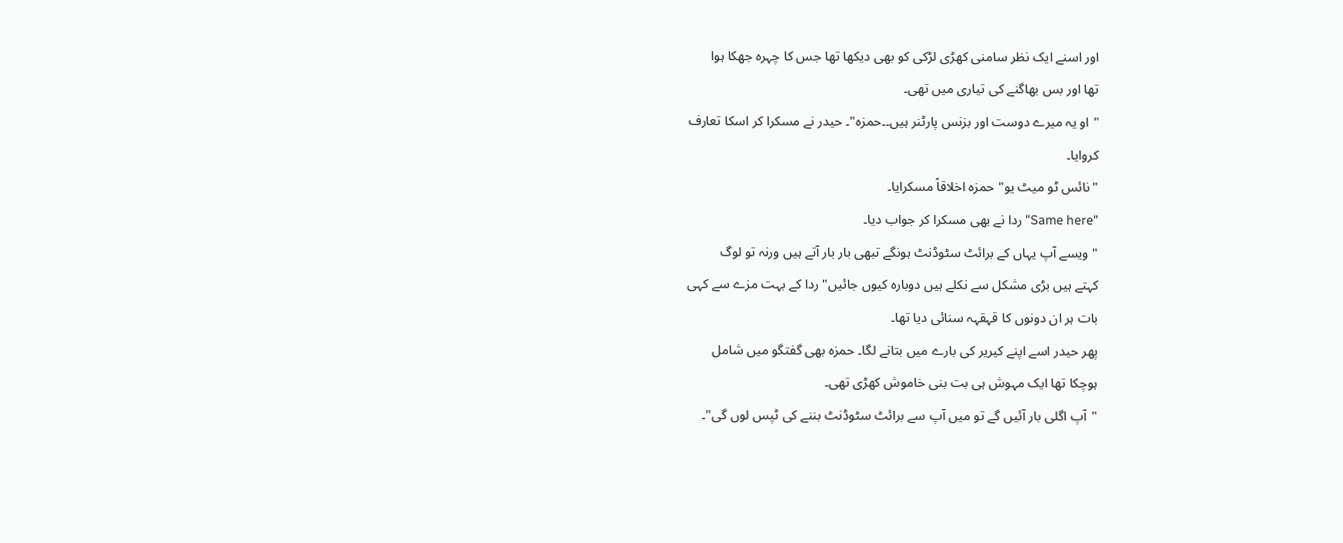اور اسنے ایک نظر سامنی کھڑی لڑکی کو بھی دیکھا تھا جس کا چہرہ جھکا ہوا
تھا اور بس بھاگنے کی تیاری میں تھی۔
"او یہ میرے دوست اور بزنس پارٹنر ہیں۔۔حمزہ"۔ حیدر نے مسکرا کر اسکا تعارف
کروایا۔
"نائس ٹو میٹ یو" حمزہ اخلاقاً مسکرایا۔
"Same here" ردا نے بھی مسکرا کر جواب دیا۔
"ویسے آپ یہاں کے برائٹ سٹوڈنٹ ہونگے تبھی بار بار آتے ہیں ورنہ تو لوگ
کہتے ہیں بڑی مشکل سے نکلے ہیں دوبارہ کیوں جائیں" ردا کے بہت مزے سے کہی
بات ہر ان دونوں کا قہقہہ سنائی دیا تھا۔
پھر حیدر اسے اپنے کیریر کی بارے میں بتانے لگا۔ حمزہ بھی گفتگو میں شامل
ہوچکا تھا ایک مہوش ہی بت بنی خاموش کھڑی تھی۔
"آپ اگلی بار آئیں گے تو میں آپ سے برائٹ سٹوڈنٹ بننے کی ٹپس لوں گی"۔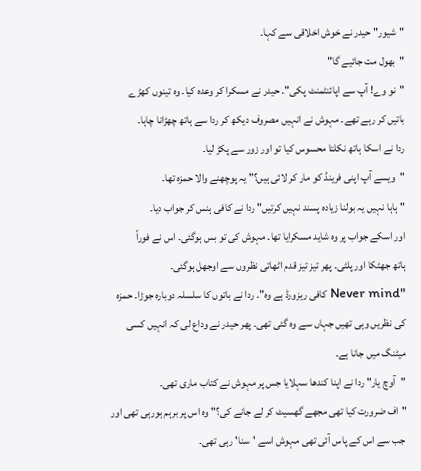"شیور" حیدر نے خوش اخلاقی سے کہا۔
"بھول مت جائیے گا"
"نو وے! آپ سے اپائنٹمنٹ پکی"۔ حیدر نے مسکرا کر وعدہ کیا۔ وہ تینوں کھڑے
باتیں کر رہے تھے۔ مہوش نے انہیں مصروف دیکھ کر ردا سے ہاتھ چھڑانا چاہا۔
ردا نے اسکا ہاتھ نکلتا محسوس کیا تو اور زور سے پکڑ لیا۔
"ویسے آپ اپنی فرینڈ کو مار کر لائی ہیں؟" یہ پوچھنے والا حمزہ تھا۔
"ہاہا نہیں یہ بولنا زیادہ پسند نہیں کرتیں" ردا نے کافی ہنس کر جواب دیا۔
اور اسکے جواب پر وہ شاید مسکرایا تھا۔ مہوش کی تو بس ہوگئی۔ اس نے فوراً
ہاتھ جھٹکا اور پلٹی۔ پھر تیز تیز قدم اٹھاتی نظروں سے اوجھل ہوگئی۔
"Never mind کافی ریزورڈ ہے وہ"۔ ردا نے باتوں کا سلسلہ دوبارہ جوڑا۔ حمزہ
کی نظریں وہی تھیں جہاں سے وہ گئی تھی۔ پھر حیدر نے وداع لی کہ انہیں کسی
میٹنگ میں جانا ہے۔
"آوچ یار" ردا نے اپنا کندھا سہلایا جس پر مہوش نے کتاب ماری تھی۔
"اف ضرورت کیا تھی مجھے گھسیٹ کر لے جانے کی؟" وہ اس پر برہم ہورہی تھی اور
جب سے اس کے پاس آئی تھی مہوش اسے 'سنا' رہی تھی۔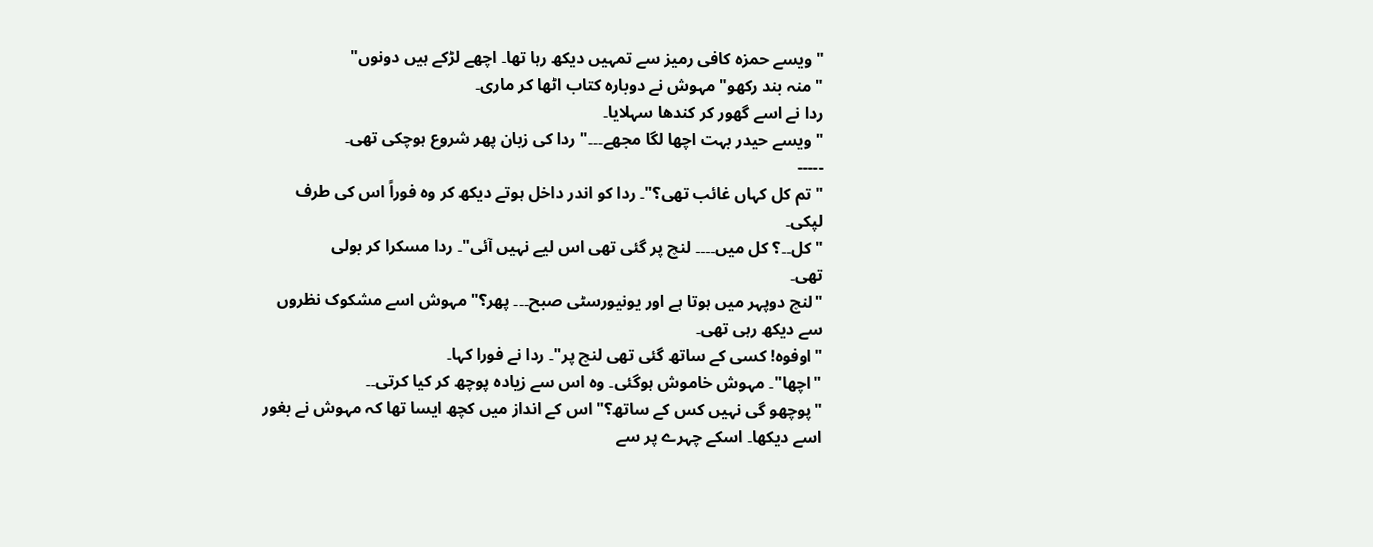"ویسے حمزہ کافی رمیز سے تمہیں دیکھ رہا تھا۔ اچھے لڑکے ہیں دونوں"
"منہ بند رکھو" مہوش نے دوبارہ کتاب اٹھا کر ماری۔
ردا نے اسے گھور کر کندھا سہلایا۔
"ویسے حیدر بہت اچھا لگا مجھے۔۔۔" ردا کی زبان پھر شروع ہوچکی تھی۔
-----
"تم کل کہاں غائب تھی؟"۔ ردا کو اندر داخل ہوتے دیکھ کر وہ فوراً اس کی طرف
لپکی۔
"کل۔۔؟ کل میں۔۔۔۔ لنچ پر گئی تھی اس لیے نہیں آئی"۔ ردا مسکرا کر بولی
تھی۔
"لنچ دوپہر میں ہوتا ہے اور یونیورسٹی صبح۔۔۔ پھر؟" مہوش اسے مشکوک نظروں
سے دیکھ رہی تھی۔
"اوفوہ! کسی کے ساتھ گئی تھی لنچ پر"۔ ردا نے فورا کہا۔
"اچھا"۔ مہوش خاموش ہوگئی۔ وہ اس سے زیادہ پوچھ کر کیا کرتی۔۔
"پوچھو گی نہیں کس کے ساتھ؟" اس کے انداز میں کچھ ایسا تھا کہ مہوش نے بغور
اسے دیکھا۔ اسکے چہرے پر سے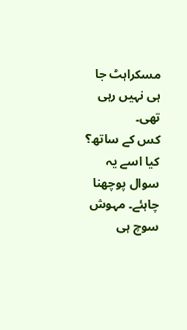مسکراہٹ جا ہی نہیں رہی تھی۔
کس کے ساتھ؟ کیا اسے یہ سوال پوچھنا چاہئے۔ مہوش سوچ ہی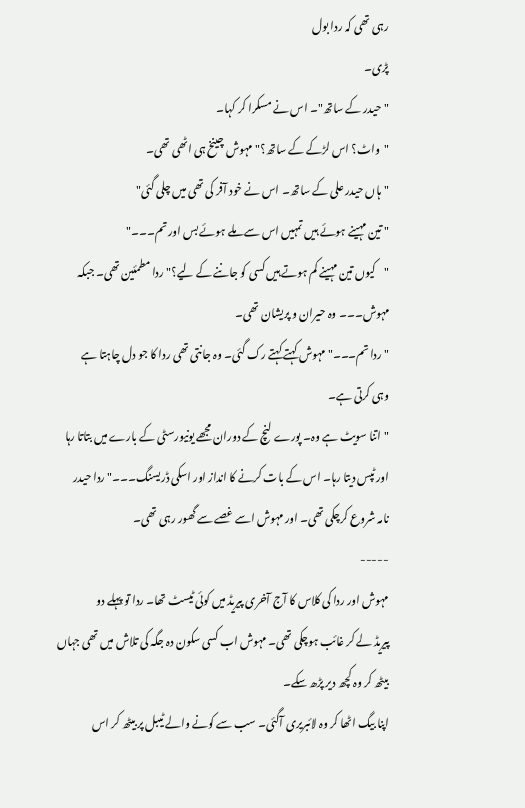رہی تھی کہ ردا بول
پڑی۔
"حیدر کے ساتھ"۔ اس نے مسکرا کر کہا۔
"واٹ؟ اس لڑکے کے ساتھ؟" مہوش چینخ ہی اٹھی تھی۔
"ہاں حیدر علی کے ساتھ۔ اس نے خود آفر کی تھی میں چلی گئی"
" تین مہینے ہوئے ہیں تمہیں اس سے ملے ہوئے بس اور تم۔۔۔"
"کیوں تین مہینے کم ہوتے ہیں کسی کو جاننے کے لیے؟" ردا مطمئین تھی۔ جبکہ
مہوش۔۔۔ وہ حیران و پریشان تھی۔
"ردا تم۔۔۔" مہوش کہتے کہتے رک گئی۔ وہ جانتی تھی ردا کا جو دل چاہتا ہے
وہی کرتی ہے۔
"اتنا سویٹ ہے وہ۔ پورے لنچ کے دوران مجھے یونیورسٹی کے بارے میں بتاتا رہا
اور ٹپس دیتا رہا۔ اس کے بات کرنے کا انداز اور اسکی ڈریسنگ۔۔۔" ردا حیدر
نامہ شروع کرچکی تھی۔ اور مہوش اسے غصے سے گھور رہی تھی۔
-----
مہوش اور ردا کی کلاس کا آج آخری پیریڈ میں کوئی ٹیسٹ تھا۔ ردا تو پہلے دو
پیریڈ لے کر غائب ہوچکی تھی۔ مہوش اب کسی سکون دہ جگہ کی تلاش میں تھی جہاں
بیٹھ کر وہ کچھ دیر پڑھ سکے۔
اپنا بیگ اٹھا کر وہ لائبریری آگئی۔ سب سے کونے والے ٹیبل پر بیٹھ کر اس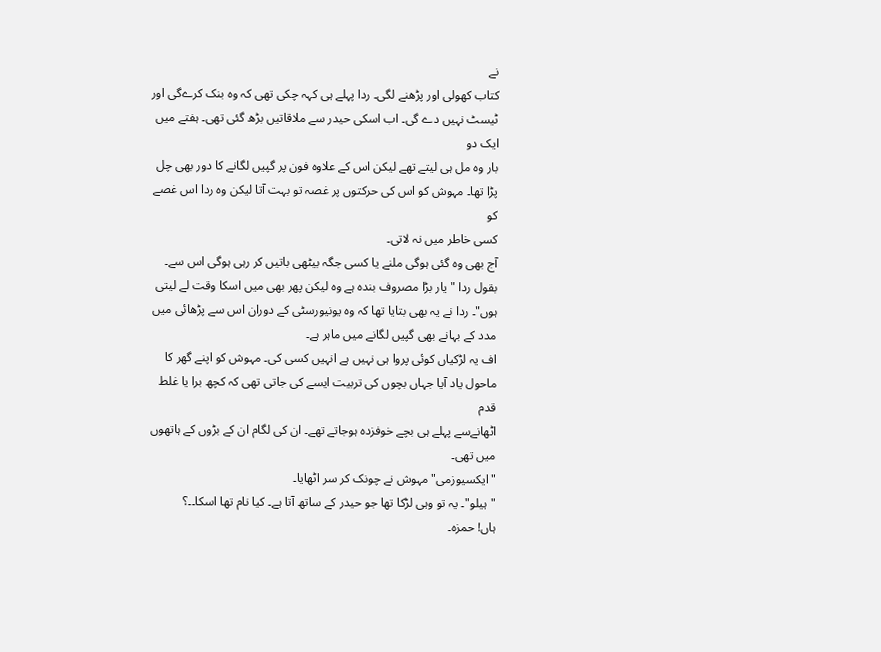نے
کتاب کھولی اور پڑھنے لگی۔ ردا پہلے ہی کہہ چکی تھی کہ وہ بنک کرےگی اور
ٹیسٹ نہیں دے گی۔ اب اسکی حیدر سے ملاقاتیں بڑھ گئی تھی۔ ہفتے میں ایک دو
بار وہ مل ہی لیتے تھے لیکن اس کے علاوہ فون پر گپیں لگانے کا دور بھی چل
پڑا تھا۔ مہوش کو اس کی حرکتوں پر غصہ تو بہت آتا لیکن وہ ردا اس غصے کو
کسی خاطر میں نہ لاتی۔
آج بھی وہ گئی ہوگی ملنے یا کسی جگہ بیٹھی باتیں کر رہی ہوگی اس سے۔
بقول ردا "یار بڑا مصروف بندہ ہے وہ لیکن پھر بھی میں اسکا وقت لے لیتی
ہوں"۔ ردا نے یہ بھی بتایا تھا کہ وہ یونیورسٹی کے دوران اس سے پڑھائی میں
مدد کے بہانے بھی گپیں لگانے میں ماہر ہے۔
اف یہ لڑکیاں کوئی پروا ہی نہیں ہے انہیں کسی کی۔ مہوش کو اپنے گھر کا
ماحول یاد آیا جہاں بچوں کی تربیت ایسے کی جاتی تھی کہ کچھ برا یا غلط قدم
اٹھانےسے پہلے ہی بچے خوفزدہ ہوجاتے تھے۔ ان کی لگام ان کے بڑوں کے ہاتھوں
میں تھی۔
"ایکسیوزمی" مہوش نے چونک کر سر اٹھایا۔
"ہیلو"۔ یہ تو وہی لڑکا تھا جو حیدر کے ساتھ آتا ہے۔ کیا نام تھا اسکا۔۔؟
ہاں! حمزہ۔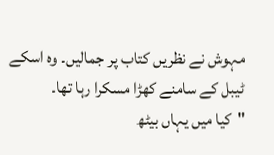مہوش نے نظریں کتاب پر جمالیں۔ وہ اسکے ٹیبل کے سامنے کھڑا مسکرا رہا تھا۔
"کیا میں یہاں بیٹھ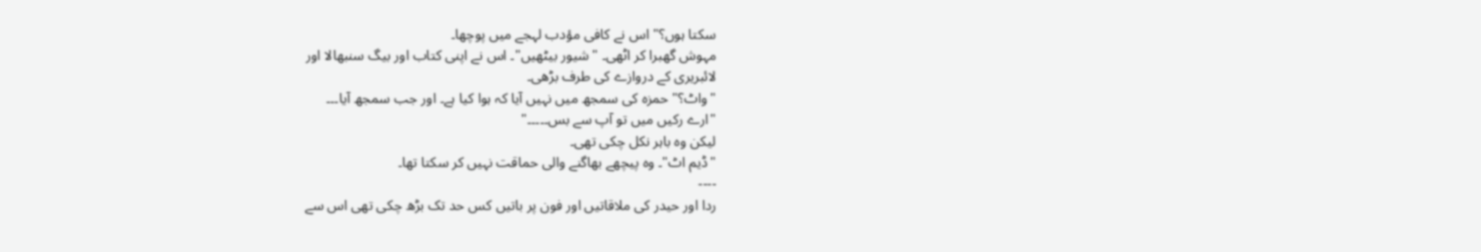سکتا ہوں؟" اس نے کافی مؤدب لہجے میں پوچھا۔
مہوش گھبرا کر اٹھی۔ "شیور بیٹھیں"۔ اس نے اپنی کتاب اور بیگ سنبھالا اور
لائبریری کے دروازے کی طرف بڑھی۔
"واٹ؟" حمزہ کی سمجھ میں نہیں آیا کہ ہوا کیا ہے۔ اور جب سمجھ آیا۔۔۔
"ارے رکیں میں تو آپ سے بس۔۔۔۔۔"
لیکن وہ باہر نکل چکی تھی۔
"ڈیم اٹ"۔ وہ پیچھے بھاگنے والی حماقت نہیں کر سکتا تھا۔
----
ردا اور حیدر کی ملاقاتیں اور فون پر باتیں کس حد تک بڑھ چکی تھی اس سے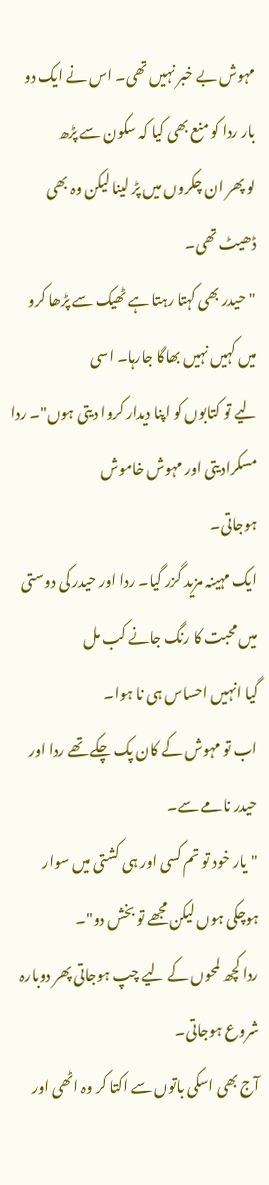مہوش بے خبر نہیں تھی۔ اس نے ایک دو بار ردا کو منع بھی کیا کہ سکون سے پڑھ
لو پھر ان چکروں میں پڑ لینا لیکن وہ بھی ڈھیٹ تھی۔
"حیدر بھی کہتا رہتا ہے ٹھیک سے پڑھا کرو میں کہیں نہیں بھاگا جارہا۔ اسی
لیے تو کتابوں کو اپنا دیدار کروا دیتی ہوں"۔ ردا مسکرادیتی اور مہوش خاموش
ہوجاتی۔
ایک مہینہ مزید گزر گیا۔ ردا اور حیدر کی دوستی میں محبت کا رنگ جانے کب مل
گیا انہیں احساس ہی نا ہوا۔
اب تو مہوش کے کان پک چکے تھے ردا اور حیدر نامے سے۔
"یار خود تو تم کسی اور ہی کشتی میں سوار ہوچکی ہوں لیکن مجھے تو بخش دو"۔
ردا کچھ لمحوں کے لیے چپ ہوجاتی پھر دوبارہ شروع ہوجاتی۔
آج بھی اسکی باتوں سے اکتا کر وہ اٹھی اور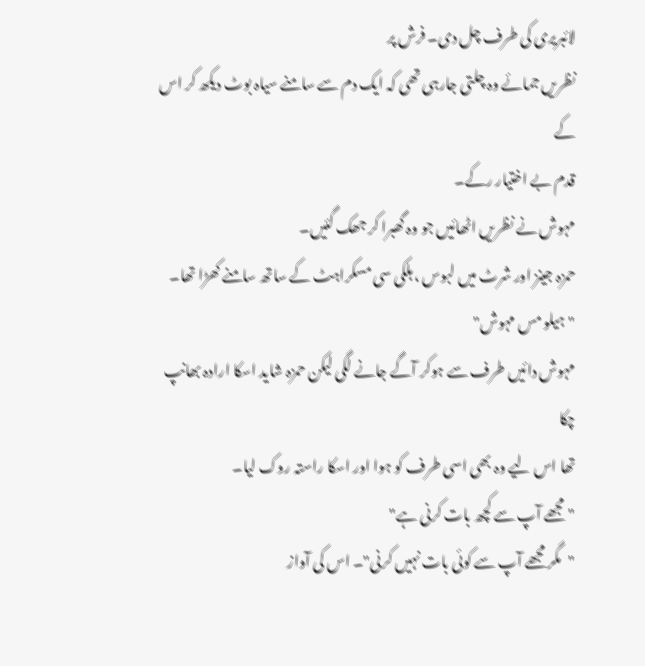لائبریری کی طرف چل دی۔ فرش پر
نظریں جمائے وہ چلتی جارہی تھی کہ ایک دم سے سامنے سیاہ بوٹ دیکھ کر اس کے
قدم بے اختیار رکے۔
مہوش نے نظریں اٹھائیں جو وہ گھبرا کر جھک گئیں۔
حمزہ جینز اور شرٹ میں لبوس ، ہلکی سی مسکراہٹ کے ساتھ سامنے کھڑا تھا۔
"ہیلو مس مہوش"
مہوش دائیں طرف سے ہوکر آگے جانے لگی لیکن حمزہ شاید اسکا ارادہ بھانپ چکا
تھا اس لیے وہ بھی اسی طرف کو ہوا اور اسکا راستہ روک لیا۔
"مجھے آپ سے کچھ بات کرنی ہے"
"مگر مجھے آپ سے کوئی بات نہیں کرنی"۔ اس کی آواز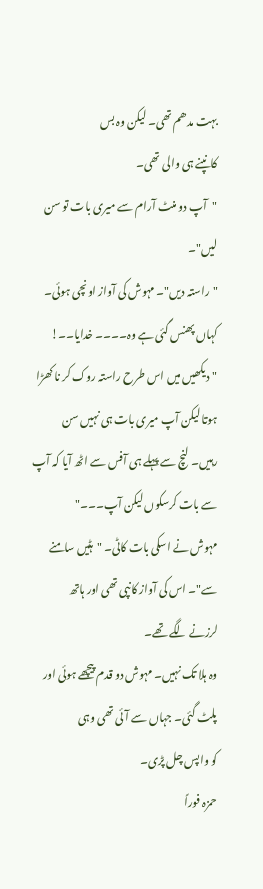بہت مدھم تھی۔ لیکن وہ بس
کانپنے ہی والی تھی۔
"آپ دو منٹ آرام سے میری بات تو سن لیں"۔
"راستہ دیں"۔ مہوش کی آواز اونچی ہوئی۔ کہاں پھنس گئی ہے وہ۔۔۔۔ خدایا۔۔!
"دیکھیں میں اس طرح راستہ روک کر نا کھڑا ہوتا لیکن آپ میری بات ہی نہیں سن
رہیں۔ لنچ سے پہلے ہی آفس سے اٹھ آیا کہ آپ سے بات کرسکوں لیکن آپ۔۔۔"
مہوش نے اسکی بات کاٹی۔ "ہٹیں سامنے سے"۔ اس کی آواز کانپی تھی اور ہاتھ
لرزنے لگے تھے۔
وہ ہلا تک نہیں۔ مہوش دو قدم پیچھے ہوئی اور پلٹ گئی۔ جہاں سے آئی تھی وہی
کو واپس چل پڑی۔
حمزہ فوراً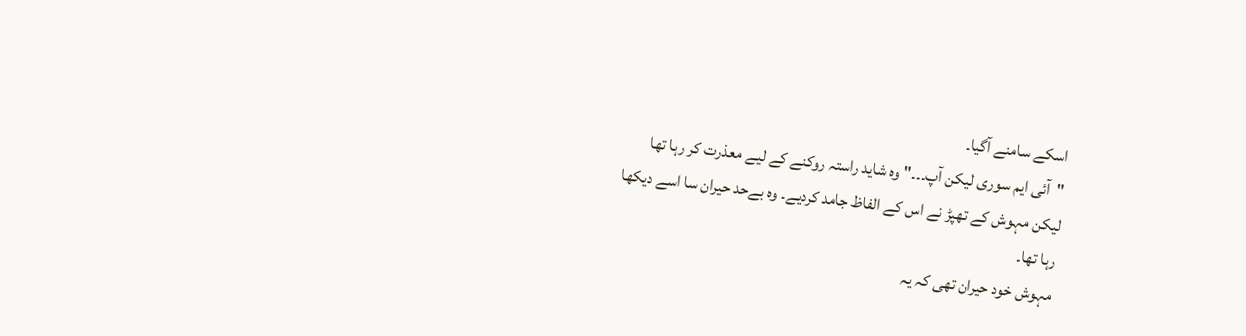اسکے سامنے آگیا۔
"آئی ایم سوری لیکن آپ۔۔۔" وہ شاید راستہ روکنے کے لیے معذرت کر رہا تھا
لیکن مہوش کے تھپڑ نے اس کے الفاظ جامد کردیے۔ وہ بےحد حیران سا اسے دیکھا
رہا تھا۔
مہوش خود حیران تھی کہ یہ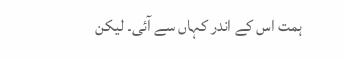ہمت اس کے اندر کہاں سے آئی۔ لیکن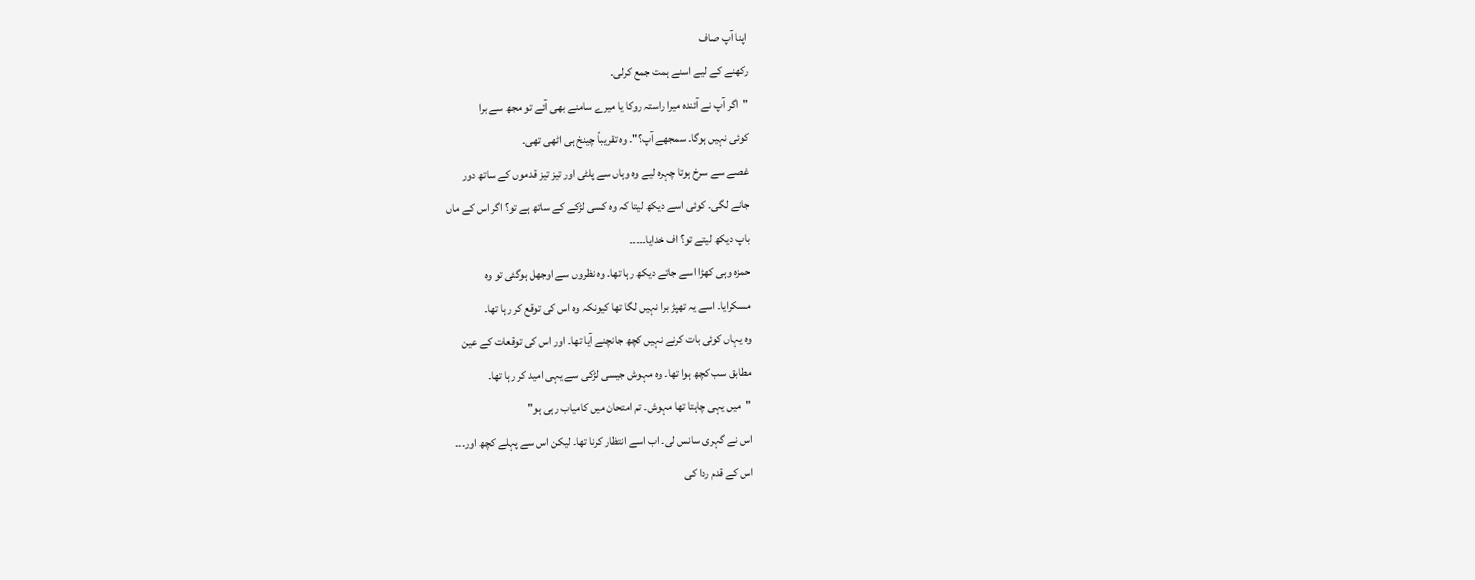اپنا آپ صاف
رکھنے کے لیے اسنے ہمت جمع کرلی۔
"اگر آپ نے آئندہ میرا راستہ روکا یا میرے سامنے بھی آئے تو مجھ سے برا
کوئی نہیں ہوگا۔ سمجھے آپ؟"۔ وہ تقریباً چینخ ہی اٹھی تھی۔
غصے سے سرخ ہوتا چہرہ لیے وہ وہاں سے پلٹی اور تیز تیز قدموں کے ساتھ دور
جانے لگی۔ کوئی اسے دیکھ لیتا کہ وہ کسی لڑکے کے ساتھ ہے تو؟ اگر اس کے ماں
باپ دیکھ لیتے تو؟ اف خدایا۔۔۔۔۔
حمزہ وہی کھڑا اسے جاتے دیکھ رہا تھا۔ وہ نظروں سے اوجھل ہوگئی تو وہ
مسکرایا۔ اسے یہ تھپڑ برا نہیں لگا تھا کیونکہ وہ اس کی توقع کر رہا تھا۔
وہ یہاں کوئی بات کرنے نہیں کچھ جانچنے آیا تھا۔ اور اس کی توقعات کے عین
مطابق سب کچھ ہوا تھا۔ وہ مہوش جیسی لڑکی سے یہی امید کر رہا تھا۔
"میں یہی چاہتا تھا مہوش۔ تم امتحان میں کامیاب رہی ہو"
اس نے گہری سانس لی۔ اب اسے انتظار کرنا تھا۔ لیکن اس سے پہلے کچھ اور۔۔۔
اس کے قدم ردا کی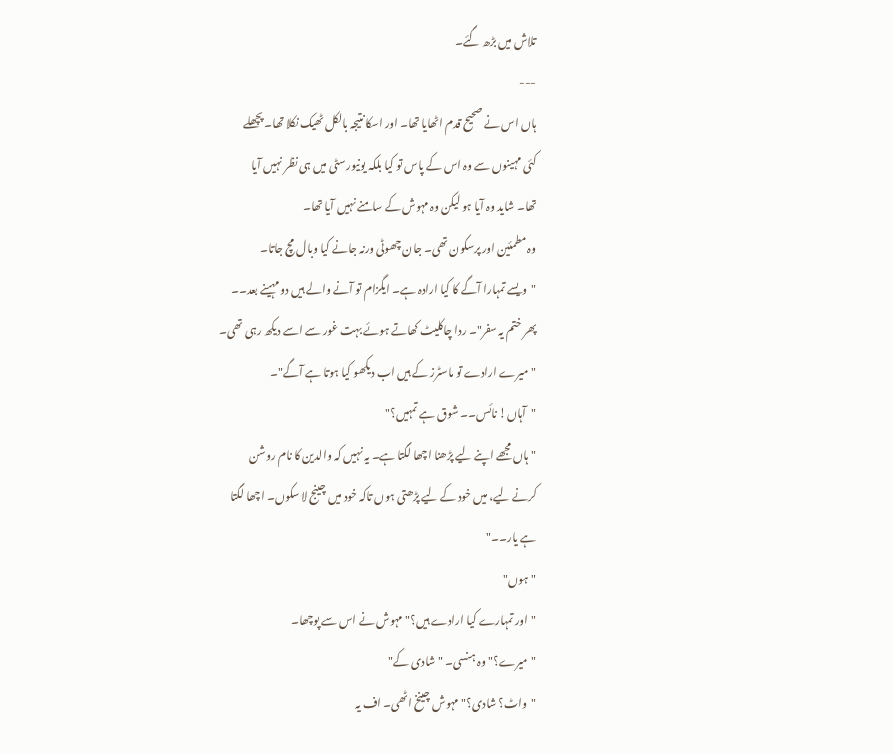تلاش میں بڑھ گئے۔
---
ہاں اس نے صحیح قدم اٹھایا تھا۔ اور اسکا نتیجہ بالکل ٹھیک نکلا تھا۔ پچھلے
کئی مہینوں سے وہ اس کے پاس تو کیا بلکہ یونیورسٹی میں ہی نظر نہیں آیا
تھا۔ شاید وہ آیا ہو لیکن وہ مہوش کے سامنے نہیں آیا تھا۔
وہ مطمئین اور پرسکون تھی۔ جان چھوٹی ورنہ جانے کیا وبال مچ جاتا۔
"ویسے تمہارا آگے کا کیا ارادہ ہے۔ ایگزام تو آنے والے ہیں دو مہینے بعد۔۔
پھر ختم یہ سفر"۔ ردا چاکلیٹ کھاتے ہوئے بہت غور سے اسے دیکھ رہی تھی۔
"میرے ارادے تو ماسٹرز کے ہیں اب دیکھو کیا ہوتا ہے آگے"۔
"آہاں! نائس۔۔ شوق ہے تمہیں؟"
"ہاں مجھے اپنے لیے پڑھنا اچھا لگتا ہے۔ یہ نہیں کہ والدین کا نام روشن
کرنے لیے، میں خود کے لیے پڑھتی ہوں تاکہ خود میں چینج لا سکوں۔ اچھا لگتا
ہے یار۔۔"
"ہوں"
"اور تمہارے کیا ارادے ہیں؟" مہوش نے اس سے پوچھا۔
"میرے؟" وہ ہنسی۔ "شادی کے"
"واٹ؟ شادی؟" مہوش چینخ اٹھی۔ اف یہ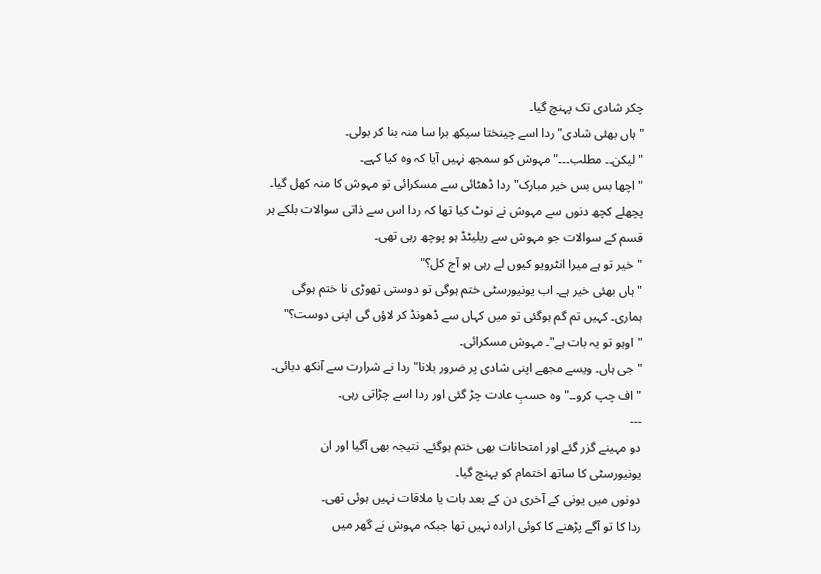چکر شادی تک پہنچ گیا۔
"ہاں بھئی شادی" ردا اسے چینختا سیکھ برا سا منہ بنا کر بولی۔
"لیکن۔۔ مطلب۔۔۔" مہوش کو سمجھ نہیں آیا کہ وہ کیا کہے۔
"اچھا بس بس خیر مبارک" ردا ڈھٹائی سے مسکرائی تو مہوش کا منہ کھل گیا۔
پچھلے کچھ دنوں سے مہوش نے نوٹ کیا تھا کہ ردا اس سے ذاتی سوالات بلکے ہر
قسم کے سوالات جو مہوش سے ریلیٹڈ ہو پوچھ رہی تھی۔
"خیر تو ہے میرا انٹرویو کیوں لے رہی ہو آج کل؟"
"ہاں بھئی خیر ہے۔ اب یونیورسٹی ختم ہوگی تو دوستی تھوڑی نا ختم ہوگی
ہماری۔ کہیں تم گم ہوگئی تو میں کہاں سے ڈھونڈ کر لاؤں گی اپنی دوست؟"
"اوہو تو یہ بات ہے"۔ مہوش مسکرائی۔
"جی ہاں۔ ویسے مجھے اپنی شادی پر ضرور بلانا" ردا نے شرارت سے آنکھ دبائی۔
" اف چپ کرو۔۔" وہ حسبِ عادت چڑ گئی اور ردا اسے چڑاتی رہی۔
---
دو مہینے گزر گئے اور امتحانات بھی ختم ہوگئے۔ نتیجہ بھی آگیا اور ان
یونیورسٹی کا ساتھ اختمام کو پہنچ گیا۔
دونوں میں یونی کے آخری دن کے بعد بات یا ملاقات نہیں ہوئی تھی۔
ردا کا تو آگے پڑھنے کا کوئی ارادہ نہیں تھا جبکہ مہوش نے گھر میں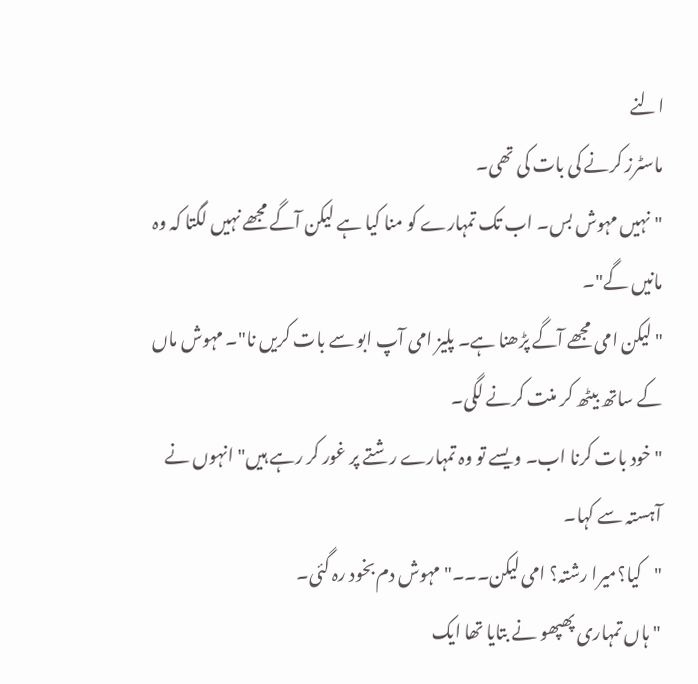النے
ماسٹرز کرنے کی بات کی تھی۔
"نہیں مہوش بس۔ اب تک تمہارے کو منا کیا ہے لیکن آگے مجھے نہیں لگتا کہ وہ
مانیں گے"۔
"لیکن امی مجھے آگے پڑھنا ہے۔ پلیز امی آپ ابو سے بات کریں نا"۔ مہوش ماں
کے ساتھ بیٹھ کر منت کرنے لگی۔
"خود بات کرنا اب۔ ویسے تو وہ تمہارے رشتے پر غور کر رہے ہیں" انہوں نے
آہستہ سے کہا۔
"کیا؟میرا رشتہ؟ امی لیکن۔۔۔" مہوش دم بخود رہ گئی۔
"ہاں تمہاری پھپھو نے بتایا تھا ایک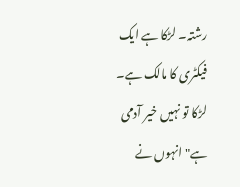رشتہ۔ لڑکا ہے ایک فیکٹری کا مالک ہے۔
لڑکا تو نہیں خیر آدمی ہے" انہوں نے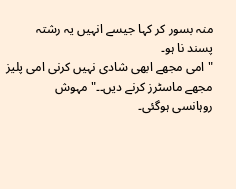منہ بسور کر کہا جیسے انہیں یہ رشتہ
پسند نا ہو۔
"امی مجھے ابھی شادی نہیں کرنی امی پلیز مجھے ماسٹرز کرنے دیں۔۔" مہوش
روہانسی ہوگئی۔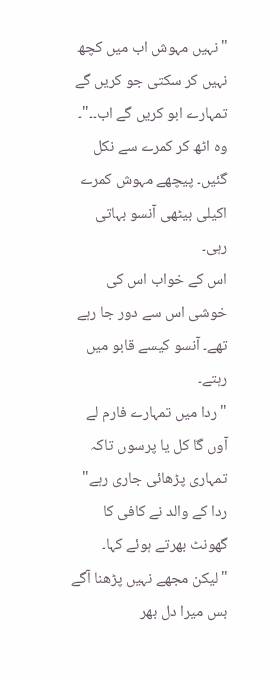"نہیں مہوش اب میں کچھ نہیں کر سکتی جو کریں گے تمہارے ابو کریں گے اب۔۔"۔
وہ اٹھ کر کمرے سے نکل گئیں۔ پیچھے مہوش کمرے اکیلی بیٹھی آنسو بہاتی رہی۔
اس کے خواب اس کی خوشی اس سے دور جا رہے تھے۔ آنسو کیسے قابو میں رہتے۔
"ردا میں تمہارے فارم لے آوں گا کل یا پرسوں تاکہ تمہاری پڑھائی جاری رہے"
ردا کے والد نے کافی کا گھونٹ بھرتے ہوئے کہا۔
"لیکن مجھے نہیں پڑھنا آگے بس میرا دل بھر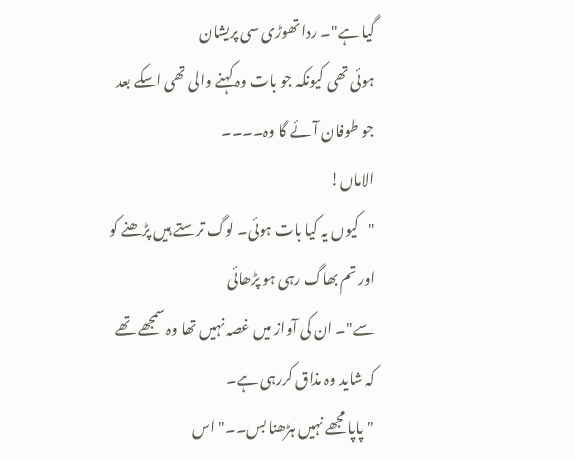گیا ہے"۔ ردا تھوڑی سی پریشان
ہوئی تھی کیونکہ جو بات وہ کہنے والی تھی اسکے بعد جو طوفان آئے گا وہ۔۔۔۔
الاماں!
"کیوں یہ کیا بات ہوئی۔ لوگ ترستے ہیں پڑھنے کو اور تم بھاگ رہی ہو پڑھائی
سے"۔ ان کی آواز میں غصہ نہیں تھا وہ سمجھے تھے کہ شاید وہ مذاق کررہی ہے۔
"پاپا مجھے نہیں ہڑھنا بس۔۔" اس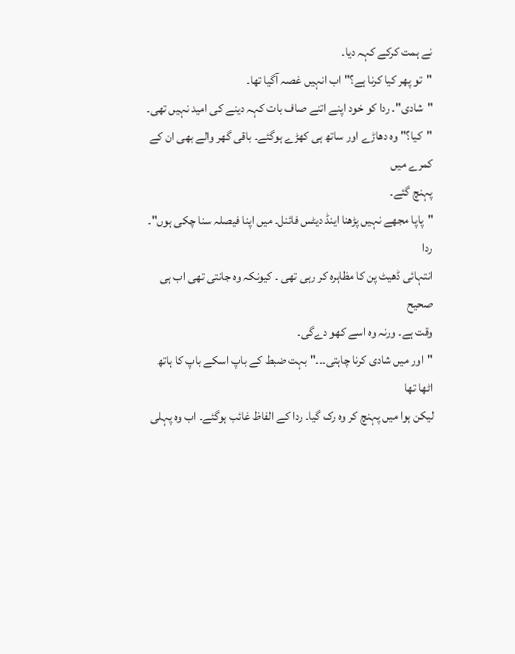نے ہمت کرکے کہہ دیا۔
"تو پھر کیا کرنا ہے؟" اب انہیں غصہ آگیا تھا۔
"شادی"۔ ردا کو خود اپنے اتنے صاف بات کہہ دینے کی امید نہیں تھی۔
"کیا؟" وہ دھاڑے اور ساتھ ہی کھڑے ہوگئے۔ باقی گھر والے بھی ان کے کمرے میں
پہنچ گئے۔
"پاپا مجھے نہیں پڑھنا اینڈ دیٹس فائنل۔ میں اپنا فیصلہ سنا چکی ہوں"۔ ردا
انتہائی ڈھیٹ پن کا مظاہرہ کر رہی تھی ۔ کیونکہ وہ جانتی تھی اب ہی صحیح
وقت ہے۔ ورنہ وہ اسے کھو دےگی۔
"اور میں شادی کرنا چاہتی۔۔۔" بہت ضبط کے باپ اسکے باپ کا ہاتھ اٹھا تھا
لیکن ہوا میں پہنچ کر وہ رک گیا۔ ردا کے الفاظ غائب ہوگئے۔ اب وہ پہلی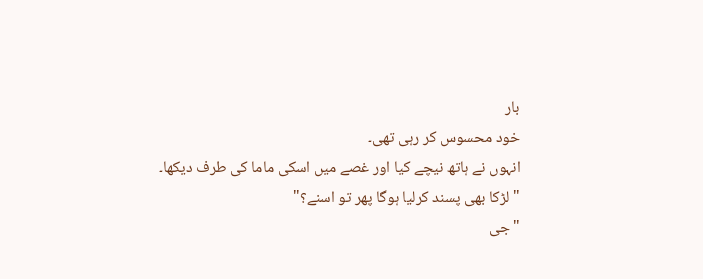بار
خود محسوس کر رہی تھی۔
انہوں نے ہاتھ نیچے کیا اور غصے میں اسکی ماما کی طرف دیکھا۔
"لڑکا بھی پسند کرلیا ہوگا پھر تو اسنے؟"
"جی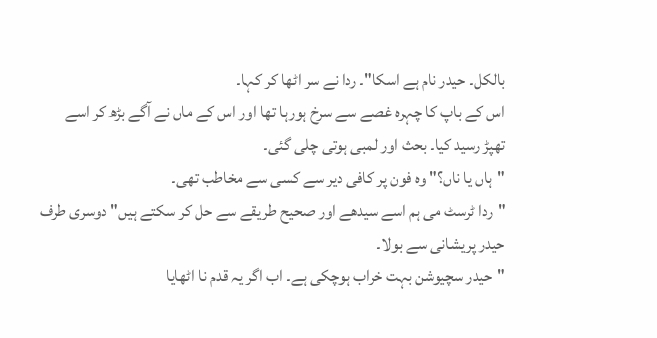بالکل۔ حیدر نام ہے اسکا"۔ ردا نے سر اٹھا کر کہا۔
اس کے باپ کا چہرہ غصے سے سرخ ہورہا تھا اور اس کے ماں نے آگے بڑھ کر اسے
تھپڑ رسید کیا۔ بحث اور لمبی ہوتی چلی گئی۔
"ہاں یا ناں؟" وہ فون پر کافی دیر سے کسی سے مخاطب تھی۔
"ردا ٹرسٹ می ہم اسے سیدھے اور صحیح طریقے سے حل کر سکتے ہیں" دوسری طرف
حیدر پریشانی سے بولا۔
"حیدر سچیوشن بہت خراب ہوچکی ہے۔ اب اگر یہ قدم نا اٹھایا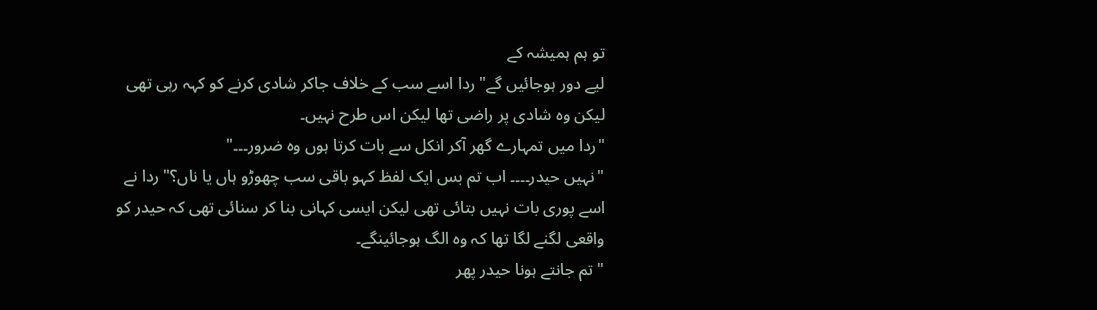تو ہم ہمیشہ کے
لیے دور ہوجائیں گے" ردا اسے سب کے خلاف جاکر شادی کرنے کو کہہ رہی تھی
لیکن وہ شادی پر راضی تھا لیکن اس طرح نہیں۔
"ردا میں تمہارے گھر آکر انکل سے بات کرتا ہوں وہ ضرور۔۔۔"
"نہیں حیدر۔۔۔۔ اب تم بس ایک لفظ کہو باقی سب چھوڑو ہاں یا ناں؟" ردا نے
اسے پوری بات نہیں بتائی تھی لیکن ایسی کہانی بنا کر سنائی تھی کہ حیدر کو
واقعی لگنے لگا تھا کہ وہ الگ ہوجائینگے۔
"تم جانتے ہونا حیدر پھر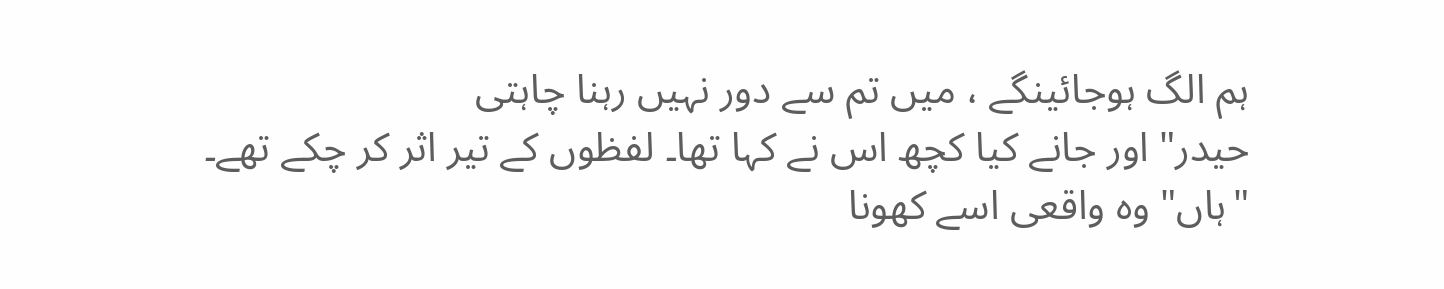ہم الگ ہوجائینگے ، میں تم سے دور نہیں رہنا چاہتی
حیدر" اور جانے کیا کچھ اس نے کہا تھا۔ لفظوں کے تیر اثر کر چکے تھے۔
"ہاں" وہ واقعی اسے کھونا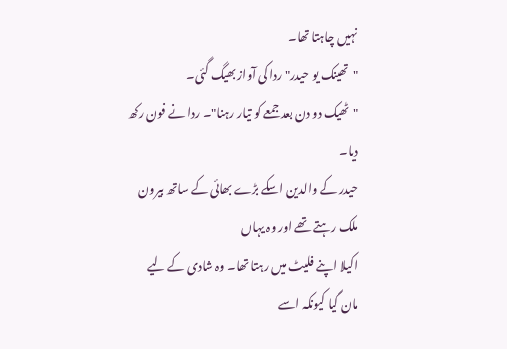نہیں چاہتا تھا۔
"تھینک یو حیدر" ردا کی آواز بھیگ گئی۔
"ٹھیک دو دن بعد جمعے کو تیار رہنا"۔ ردا نے فون رکھ دیا۔
حیدر کے والدین اسکے بڑے بھائی کے ساتھ بیرون ملک رہتے تھے اور وہ یہاں
اکیلا اپنے فلیٹ میں رہتا تھا۔ وہ شادی کے لیے مان گیا کیونکہ اسے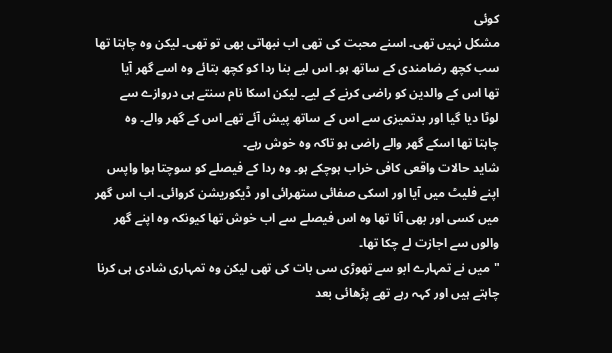کوئی
مشکل نہیں تھی۔ اسنے محبت کی تھی اب نبھاتی بھی تو تھی۔ لیکن وہ چاہتا تھا
سب کچھ رضامندی کے ساتھ ہو۔ اس لیے بنا ردا کو کچھ بتائے وہ اسے گھر آیا
تھا اس کے والدین کو راضی کرنے کے لیے۔ لیکن اسکا نام سنتے ہی دروازے سے
لوٹا دیا گیا اور بدتمیزی سے اس کے ساتھ پیش آئے تھے اس کے گھر والے۔ وہ
چاہتا تھا اسکے گھر والے راضی ہو تاکہ وہ خوش رہے۔
شاید حالات واقعی کافی خراب ہوچکے ہو۔ وہ ردا کے فیصلے کو سوچتا ہوا واپس
اپنے فلیٹ میں آیا اور اسکی صفائی ستھرائی اور ڈیکوریشن کروائی۔ اب اس گھر
میں کسی اور بھی آنا تھا وہ اس فیصلے سے اب خوش تھا کیونکہ وہ اپنے گھر
والوں سے اجازت لے چکا تھا۔
"میں نے تمہارے ابو سے تھوڑی سی بات کی تھی لیکن وہ تمہاری شادی ہی کرنا
چاہتے ہیں اور کہہ رہے تھے پڑھائی بعد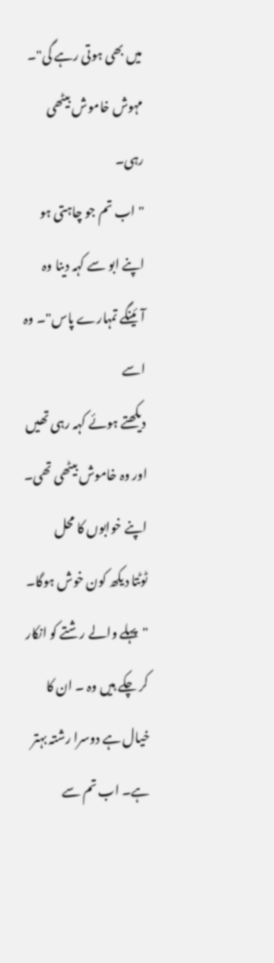میں بھی ہوتی رہے گی"۔
مہوش خاموش بیٹھی رہی۔
"اب تم جو چاہتی ہو اپنے ابو سے کہہ دینا وہ آئینگے تمہارے پاس"۔ وہ اسے
دیکھتے ہوئے کہہ رہی تھیں اور وہ خاموش بیٹھی تھی۔ اپنے خوابوں کا محل
ٹوٹتا دیکھ کون خوش ہوگا۔
"پہلے والے رشتے کو انکار کر چکے ہیں وہ ۔ ان کا خیال ہے دوسرا رشتہ بہتر
ہے۔ اب تم سے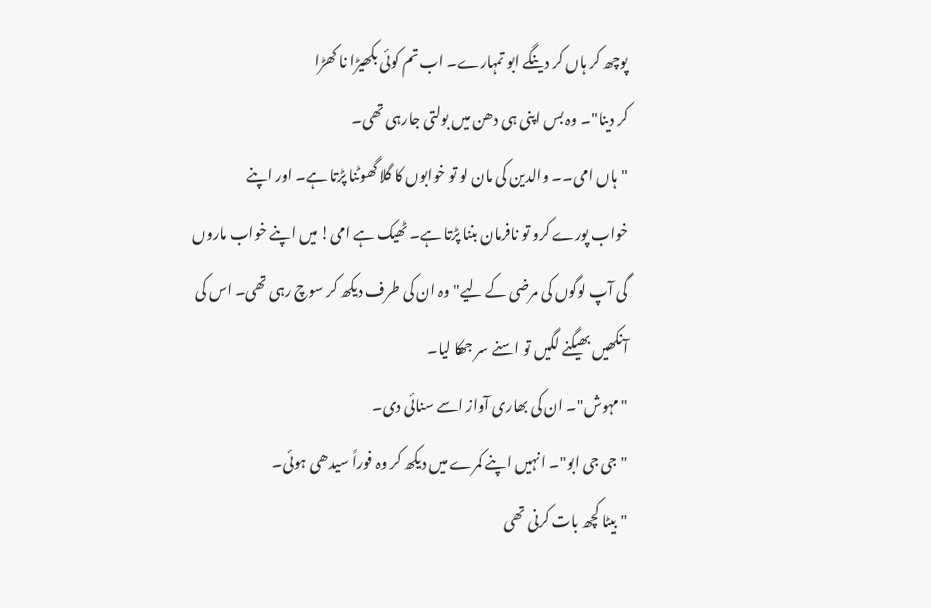پوچھ کر ہاں کر دینگے ابو تمہارے۔ اب تم کوئی بکھیڑا نا کھڑا
کر دینا"۔ وہ بس اپنی ہی دھن میں بولتی جارہی تھی۔
"ہاں امی۔۔ والدین کی مان لو تو خوابوں کا گلا گھوٹنا پڑتا ہے۔ اور اپنے
خواب پورے کرو تو نافرمان بننا پڑتا ہے۔ ٹھیک ہے امی! میں اپنے خواب ماروں
گی آپ لوگوں کی مرضی کے لیے" وہ ان کی طرف دیکھ کر سوچ رہی تھی۔ اس کی
آنکھیں بھیگنے لگیں تو اسنے سر جھکا لیا۔
"مہوش"۔ ان کی بھاری آواز اسے سنائی دی۔
"جی جی ابو"۔ انہیں اپنے کمرے میں دیکھ کر وہ فوراً سیدھی ہوئی۔
"بیٹا کچھ بات کرنی تھی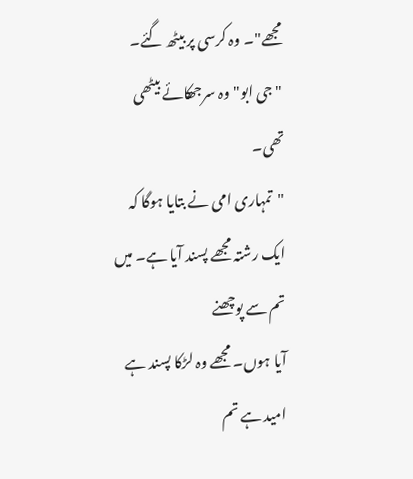مجھے"۔ وہ کرسی پر بیٹھ گئے۔
" جی ابو" وہ سرجھکائے بیٹھی تھی۔
"تمہاری امی نے بتایا ہوگا کہ ایک رشتہ مجھے پسند آیا ہے۔ میں تم سے پوچھنے
آیا ہوں۔ مجھے وہ لڑکا پسند ہے امید ہے تم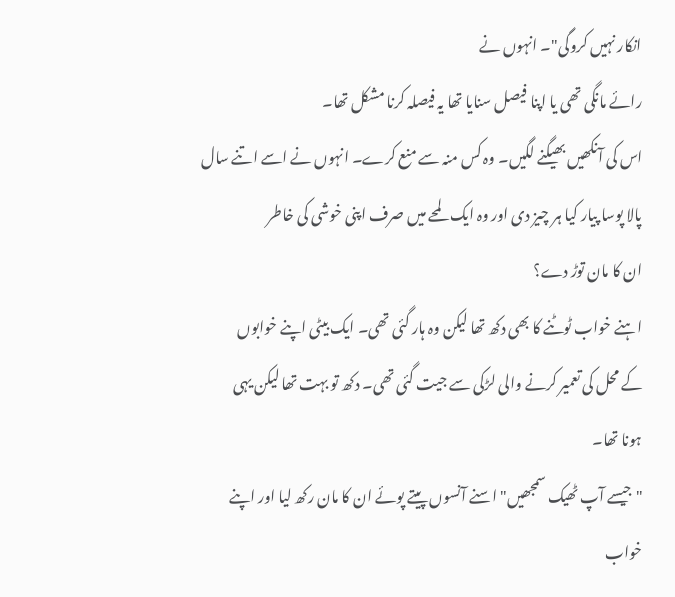انکار نہیں کروگی"۔ انہوں نے
رائے مانگی تھی یا اپنا فیصل سنایا تھا یہ فیصلہ کرنا مشکل تھا۔
اس کی آنکھیں بھیگنے لگیں۔ وہ کس منہ سے منع کرے۔ انہوں نے اسے اتنے سال
پالا پوسا پیار کیا ہر چیز دی اور وہ ایک لمحے میں صرف اپنی خوشی کی خاطر
ان کا مان توڑ دے؟
اہنے خواب ٹوٹنے کا بھی دکھ تھا لیکن وہ ہار گئی تھی۔ ایک بیٹی اپنے خوابوں
کے محل کی تعمیر کرنے والی لڑکی سے جیت گئی تھی۔ دکھ تو بہت تھا لیکن یہی
ہونا تھا۔
"جیسے آپ ٹھیک سمجھیں" اسنے آنسوں پیتے پوئے ان کا مان رکھ لیا اور اپنے
خواب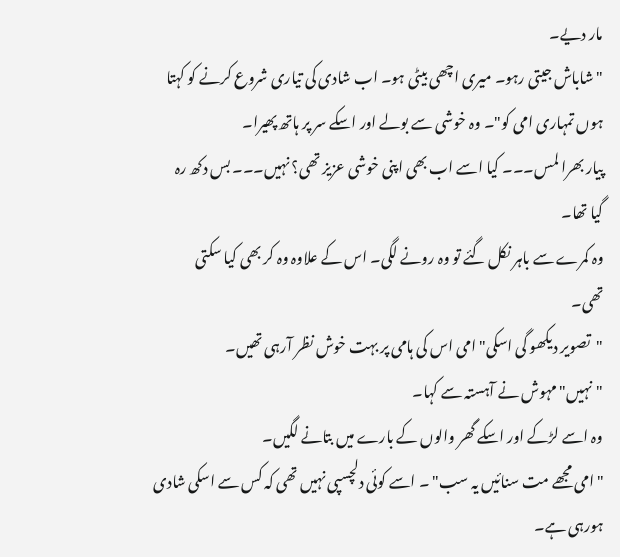مار دیے۔
"شاباش جیتی رہو۔ میری اچھی بیٹی ہو۔ اب شادی کی تیاری شروع کرنے کو کہتا
ہوں تمہاری امی کو"۔ وہ خوشی سے بولے اور اسکے سر پر ہاتھ پھیرا۔
پیار بھرا لمس۔۔۔ کیا اسے اب بھی اپنی خوشی عزیز تھی؟ نہیں۔۔۔ بس دکھ رہ
گیا تھا۔
وہ کمرے سے باہر نکل گئے تو وہ رونے لگی۔ اس کے علاوہ وہ کر بھی کیا سکتی
تھی۔
"تصویر دیکھو گی اسکی" امی اس کی ہامی پر بہت خوش نظر آرہی تھیں۔
"نہیں" مہوش نے آہستہ سے کہا۔
وہ اسے لڑکے اور اسکے گھر والوں کے بارے میں بتانے لگیں۔
"امی مجھے مت سنائیں یہ سب" ۔ اسے کوئی دلچسپی نہیں تھی کہ کس سے اسکی شادی
ہورہی ہے۔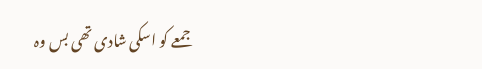جمعے کو اسکی شادی تھی بس وہ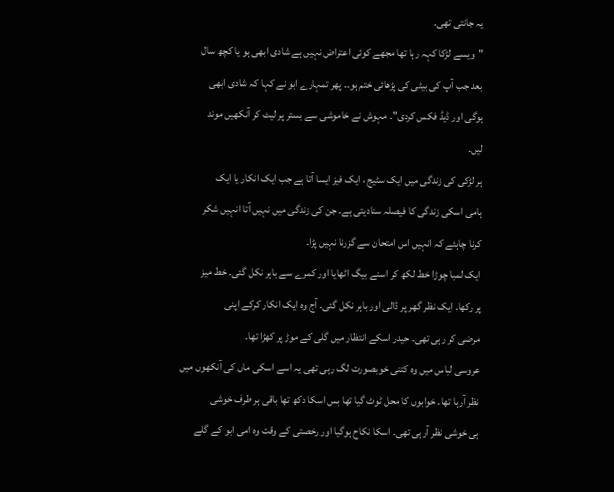یہ جانتی تھی۔
"ویسے لڑکا کہہ رہا تھا مجھے کوئی اعتراض نہیں ہے شادی ابھی ہو یا کچھ سال
بعد جب آپ کی بیٹی کی پڑھائی ختم ہو۔۔ پھر تمہارے ابو نے کہا کہ شادی ابھی
ہوگی اور ڈیڈ فکس کردی"۔ مہوش نے خاموشی سے بستر پر لیٹ کر آنکھیں موند
لیں۔
ہر لڑکی کی زندگی میں ایک سٹیج ، ایک فیز ایسا آتا ہے جب ایک انکار یا ایک
ہامی اسکی زندگی کا فیصلہ سنادیتی ہے۔ جن کی زندگی میں نہیں آتا انہیں شکر
کرنا چاہئے کہ انہیں اس امتحان سے گزرنا نہیں پڑا۔
ایک لمبا چوڑا خط لکھ کر اسنے بیگ اٹھایا اور کمرے سے باہر نکل گئی۔ خط میز
پر رکھا۔ ایک نظر گھر پر ڈالی اور باہر نکل گئی۔ آج وہ ایک انکار کرکے اپنی
مرضی کر رہی تھی۔ حیدر اسکے انتظار میں گلی کے موڑ پر کھڑا تھا۔
عروسی لباس میں وہ کتنی خوبصورت لگ رہی تھی یہ اسے اسکی ماں کی آنکھوں میں
نظر آرہا تھا۔ خوابوں کا محل ٹوٹ گیا تھا بس اسکا دکھ تھا باقی ہر طرف خوشی
ہی خوشی نظر آرہی تھی۔ اسکا نکاح ہوگیا اور رخصتی کے وقت وہ امی ابو کے گلے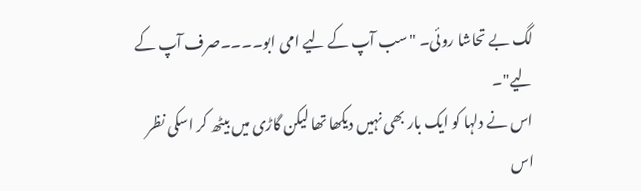لگ بے تحاشا روئی۔ "سب آپ کے لیے امی ابو۔۔۔۔صرف آپ کے لیے"۔
اس نے دلہا کو ایک بار بھی نہیں دیکھا تھا لیکن گاڑی میں بیٹھ کر اسکی نظر
اس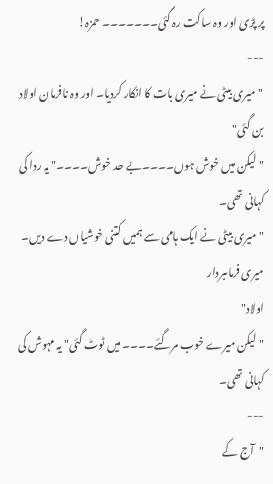پر پڑی اور وہ ساکت رہ گئی۔۔۔۔۔۔۔ حمزہ!
---
"میری بیٹی نے میری بات کا انکار کردیا۔ اور وہ نافرمان اولاد بن گئی"
"لیکن میں خوش ہوں۔۔۔۔بے حد خوش۔۔۔۔" یہ ردا کی کہانی تھی۔
"میری بیٹی نے ایک ہامی سے ہمیں کتنی خوشیاں دے دیں۔ میری فرماںبردار
اولاد"
"لیکن میرے خوب مرگئے۔۔۔۔ میں ٹوٹ گئی" یہ مہوش کی کہانی تھی۔
---
"آج کے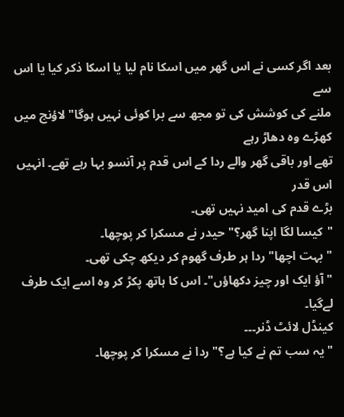بعد اگر کسی نے اس گھر میں اسکا نام لیا یا اسکا ذکر کیا یا اس سے
ملنے کی کوشش کی تو مجھ سے برا کوئی نہیں ہوگا" لاؤنج میں کھڑے وہ دھاڑ رہے
تھے اور باقی گھر والے ردا کے اس قدم پر آنسو بہا رہے تھے۔ انہیں اس قدر
بڑے قدم کی امید نہیں تھی۔
"کیسا لگا اپنا گھر؟" حیدر نے مسکرا کر پوچھا۔
"بہت اچھا" ردا ہر طرف گھوم کر دیکھ چکی تھی۔
"آؤ ایک اور چیز دکھاؤں"۔ اس کا ہاتھ پکڑ کر وہ اسے ایک طرف لےگیا۔
کینڈل لائٹ ڈنر۔۔۔
"یہ سب تم نے کیا ہے؟" ردا نے مسکرا کر پوچھا۔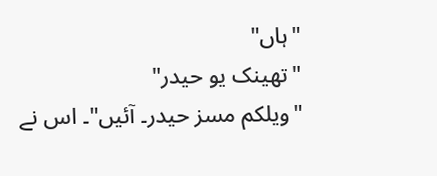"ہاں"
"تھینک یو حیدر"
"ویلکم مسز حیدر۔ آئیں"۔ اس نے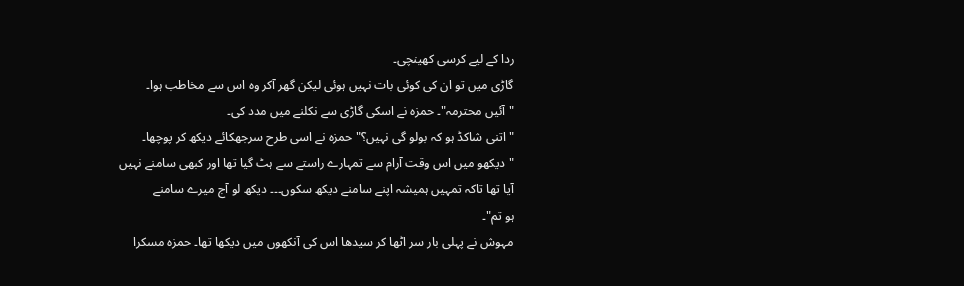ردا کے لیے کرسی کھینچی۔
گاڑی میں تو ان کی کوئی بات نہیں ہوئی لیکن گھر آکر وہ اس سے مخاطب ہوا۔
"آئیں محترمہ"۔ حمزہ نے اسکی گاڑی سے نکلنے میں مدد کی۔
"اتنی شاکڈ ہو کہ بولو گی نہیں؟" حمزہ نے اسی طرح سرجھکائے دیکھ کر پوچھا۔
"دیکھو میں اس وقت آرام سے تمہارے راستے سے ہٹ گیا تھا اور کبھی سامنے نہیں
آیا تھا تاکہ تمہیں ہمیشہ اپنے سامنے دیکھ سکوں۔۔۔ دیکھ لو آج میرے سامنے
ہو تم"۔
مہوش نے پہلی بار سر اٹھا کر سیدھا اس کی آنکھوں میں دیکھا تھا۔ حمزہ مسکرا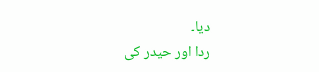دیا۔
ردا اور حیدر کی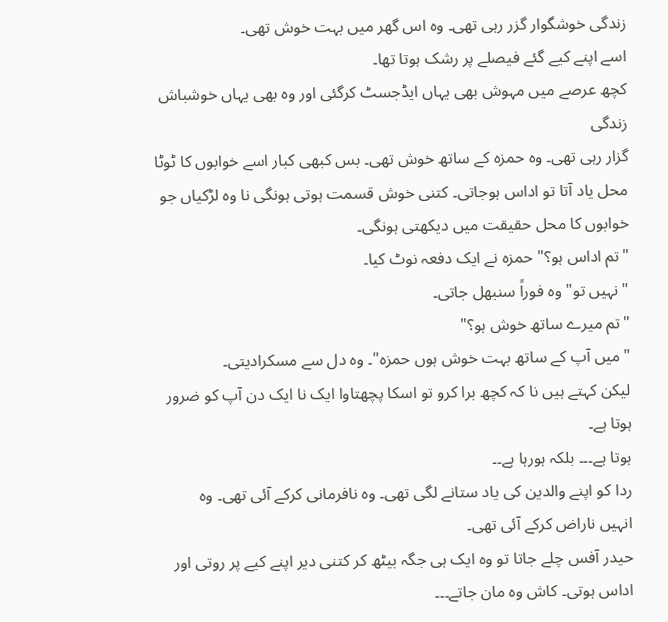زندگی خوشگوار گزر رہی تھی۔ وہ اس گھر میں بہت خوش تھی۔
اسے اپنے کیے گئے فیصلے پر رشک ہوتا تھا۔
کچھ عرصے میں مہوش بھی یہاں ایڈجسٹ کرگئی اور وہ بھی یہاں خوشباش زندگی
گزار رہی تھی۔ وہ حمزہ کے ساتھ خوش تھی۔ بس کبھی کبار اسے خوابوں کا ٹوٹا
محل یاد آتا تو اداس ہوجاتی۔ کتنی خوش قسمت ہوتی ہونگی نا وہ لڑکیاں جو
خوابوں کا محل حقیقت میں دیکھتی ہونگی۔
"تم اداس ہو؟" حمزہ نے ایک دفعہ نوٹ کیا۔
"نہیں تو" وہ فوراً سنبھل جاتی۔
"تم میرے ساتھ خوش ہو؟"
"میں آپ کے ساتھ بہت خوش ہوں حمزہ"۔ وہ دل سے مسکرادیتی۔
لیکن کہتے ہیں نا کہ کچھ برا کرو تو اسکا پچھتاوا ایک نا ایک دن آپ کو ضرور
ہوتا ہے۔
ہوتا ہے۔۔۔ بلکہ ہورہا ہے۔۔
ردا کو اپنے والدین کی یاد ستانے لگی تھی۔ وہ نافرمانی کرکے آئی تھی۔ وہ
انہیں ناراض کرکے آئی تھی۔
حیدر آفس چلے جاتا تو وہ ایک ہی جگہ بیٹھ کر کتنی دیر اپنے کیے پر روتی اور
اداس ہوتی۔ کاش وہ مان جاتے۔۔۔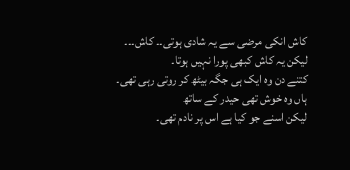کاش انکی مرضی سے یہ شادی ہوتی۔۔ کاش۔۔۔
لیکن یہ کاش کبھی پورا نہیں ہوتا۔
کتنے دن وہ ایک ہی جگہ بیٹھ کر روتی رہی تھی۔ ہاں وہ خوش تھی حیدر کے ساتھ
لیکن اسنے جو کیا ہے اس پر نادم تھی۔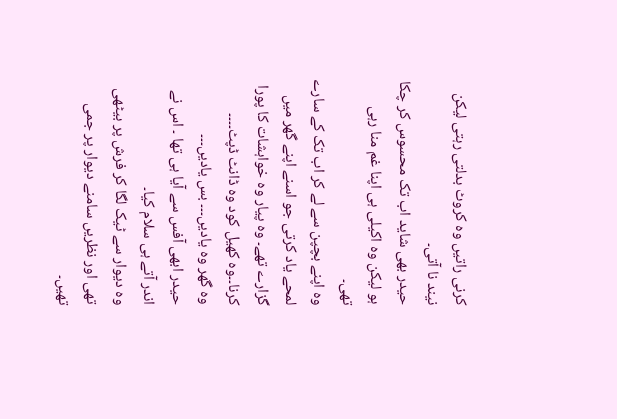کرنی راتیں وہ کروٹ بدلتی رہتی لیکن
نیند نا آتی۔
حیدر بھی شاید اب تک محسوس کر چکا ہو لیکن وہ اکیلی ہی اپنا غم منا رہی
تھی۔
وہ اپنے بچپن سے لے کر اب تک کے سارے لمحے یاد کرتی جو اسنے اپنے گھر میں
گزارے تھے۔ وہ پیار وہ خواہشات کا پورا کرنا۔۔وہ کھیل کود وہ ڈانٹ ڈپٹ۔۔۔۔
وہ گھر وہ یادیں۔۔۔ بس یادیں۔۔۔
حیدر ابھی آفس سے آیا ہی تھا ۔ اس نے اندر آتے ہی سلام کیا۔
وہ دیوار سے ٹیک لگا کر فرش پر بیٹھی تھی اور نظریں سامنے دیوار پر جمی
تھیں۔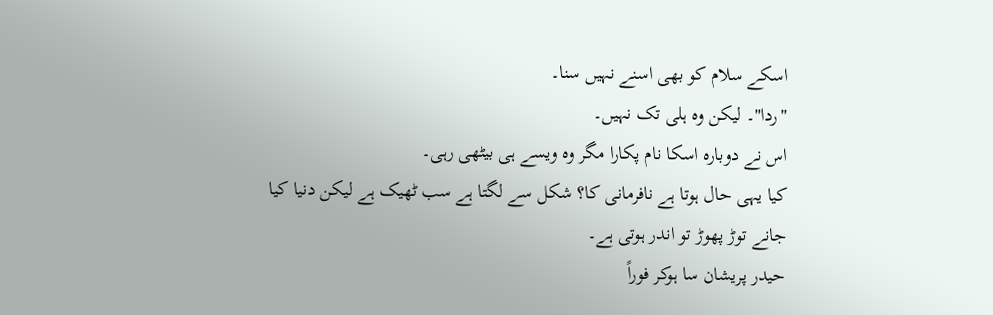اسکے سلام کو بھی اسنے نہیں سنا۔
"ردا"۔ لیکن وہ ہلی تک نہیں۔
اس نے دوبارہ اسکا نام پکارا مگر وہ ویسے ہی بیٹھی رہی۔
کیا یہی حال ہوتا ہے نافرمانی کا؟ شکل سے لگتا ہے سب ٹھیک ہے لیکن دنیا کیا
جانے توڑ پھوڑ تو اندر ہوتی ہے۔
حیدر پریشان سا ہوکر فوراً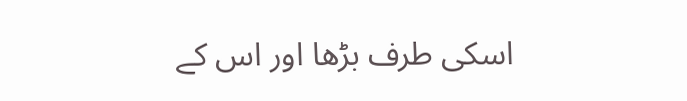اسکی طرف بڑھا اور اس کے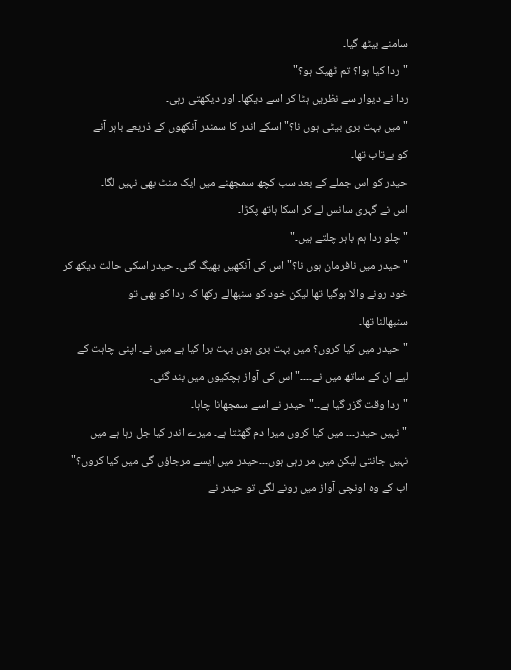سامنے بیٹھ گیا۔
"ردا کیا ہوا؟ تم ٹھیک ہو؟"
ردا نے دیوار سے نظریں ہٹا کر اسے دیکھا۔ اور دیکھتی رہی۔
"میں بہت بری بیٹی ہوں نا؟" اسکے اندر کا سمندر آنکھوں کے ذریعے باہر آنے
کو بےتاب تھا۔
حیدر کو اس جملے کے بعد سب کچھ سمجھنے میں ایک منٹ بھی نہیں لگا۔
اس نے گہری سانس لے کر اسکا ہاتھ پکڑا۔
"چلو ردا ہم باہر چلتے ہیں۔"
"حیدر میں نافرمان ہوں نا؟" اس کی آنکھیں بھیگ گئی۔ حیدر اسکی حالت دیکھ کر
خود رونے والا ہوگیا تھا لیکن خود کو سنبھالے رکھا کہ ردا کو بھی تو
سنبھالنا تھا۔
"حیدر میں کیا کروں؟ میں بہت بری ہوں بہت برا کیا ہے میں نے۔ اپنی چاہت کے
لیے ان کے ساتھ میں نے۔۔۔۔" اس کی آواز ہچکیوں میں بند گئی۔
"ردا وقت گزر گیا ہے۔۔" حیدر نے اسے سمجھانا چاہا۔
"نہیں حیدر۔۔۔ میں کیا کروں میرا دم گھٹتا ہے۔ میرے اندر کیا جل رہا ہے میں
نہیں جانتی لیکن میں مر رہی ہوں۔۔۔حیدر میں ایسے مرجاؤں گی میں کیا کروں؟"
اب کے وہ اونچی آواز میں رونے لگی تو حیدر نے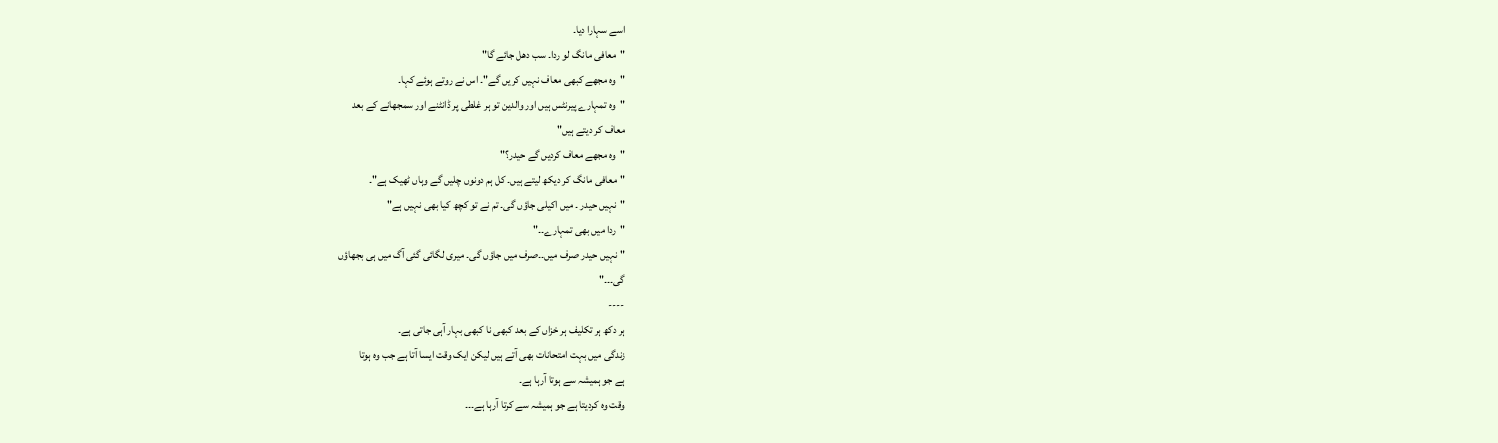اسے سہارا دیا۔
"معافی مانگ لو ردا۔ سب دھل جائے گا"
"وہ مجھے کبھی معاف نہیں کریں گے"۔ اس نے روتے ہوئے کہا۔
"وہ تمہارے پیرنٹس ہیں اور والدین تو ہر غلطی پر ڈانٹنے اور سمجھانے کے بعد
معاف کر دیتے ہیں"
"وہ مجھے معاف کردیں گے حیدر؟"
"معافی مانگ کر دیکھ لیتے ہیں۔ کل ہم دونوں چلیں گے وہاں ٹھیک ہے"۔
"نہیں حیدر ۔ میں اکیلی جاؤں گی۔ تم نے تو کچھ کیا بھی نہیں ہے"
"ردا میں بھی تمہارے۔۔"
"نہیں حیدر صرف میں۔۔صرف میں جاؤں گی۔ میری لگائی گئی آگ میں ہی بجھاؤں
گی۔۔۔"
----
ہر دکھ ہر تکلیف ہر خزاں کے بعد کبھی نا کبھی بہار آہی جاتی ہے۔
زندگی میں بہت امتحانات بھی آتے ہیں لیکن ایک وقت ایسا آتا ہے جب وہ ہوتا
ہے جو ہمیشہ سے ہوتا آرہا ہے۔
وقت وہ کردیتا ہے جو ہمیشہ سے کرتا آرہا ہے۔۔۔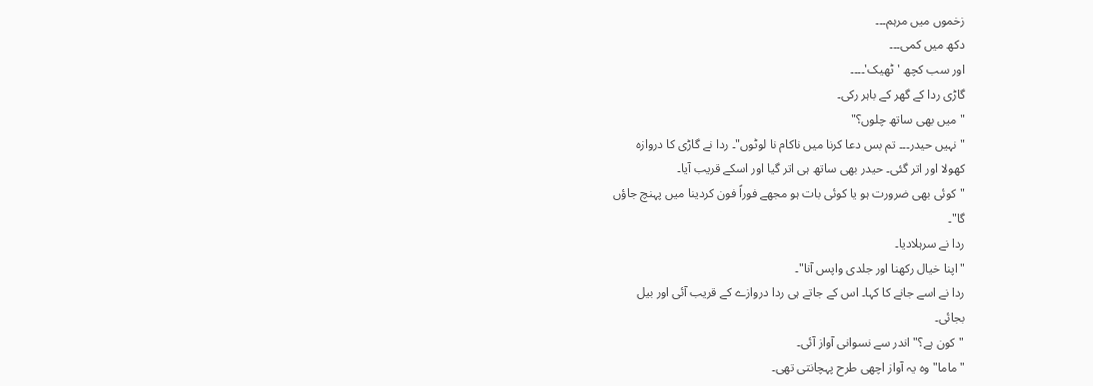زخموں میں مرہم۔۔۔
دکھ میں کمی۔۔۔
اور سب کچھ 'ٹھیک'۔۔۔۔
گاڑی ردا کے گھر کے باہر رکی۔
"میں بھی ساتھ چلوں؟"
"نہیں حیدر۔۔۔ تم بس دعا کرنا میں ناکام نا لوٹوں"۔ ردا نے گاڑی کا دروازہ
کھولا اور اتر گئی۔ حیدر بھی ساتھ ہی اتر گیا اور اسکے قریب آیا۔
"کوئی بھی ضرورت ہو یا کوئی بات ہو مجھے فوراً فون کردینا میں پہنچ جاؤں
گا"۔
ردا نے سرہلادیا۔
"اپنا خیال رکھنا اور جلدی واپس آنا"۔
ردا نے اسے جانے کا کہا۔ اس کے جاتے ہی ردا دروازے کے قریب آئی اور بیل
بجائی۔
"کون ہے؟" اندر سے نسوانی آواز آئی۔
"ماما"وہ یہ آواز اچھی طرح پہچانتی تھی۔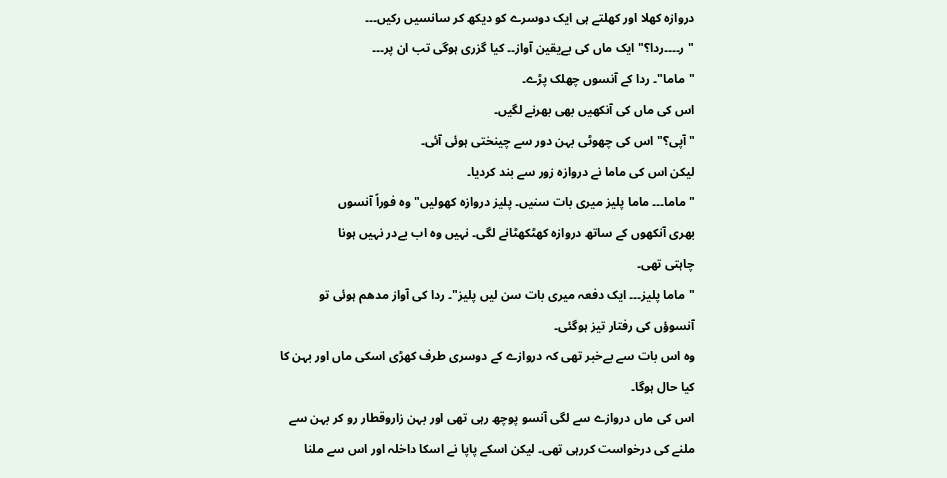دروازہ کھلا اور کھلتے ہی ایک دوسرے کو دیکھ کر سانسیں رکیں۔۔۔
"ر۔۔۔۔ردا؟" ایک ماں کی بےیقین آواز۔۔ کیا گزری ہوگی تب ان پر۔۔۔
"ماما"۔ ردا کے آنسوں چھلک پڑے۔
اس کی ماں کی آنکھیں بھی بھرنے لگیں۔
"آپی؟" اس کی چھوٹی بہن دور سے چینختی ہوئی آئی۔
لیکن اس کی ماما نے دروازہ زور سے بند کردیا۔
"ماما۔۔۔ ماما پلیز میری بات سنیں۔ پلیز دروازہ کھولیں" وہ فوراً آنسوں
بھری آنکھوں کے ساتھ دروازہ کھٹکھٹانے لگی۔ نہیں وہ اب بےدر نہیں ہونا
چاہتی تھی۔
"ماما پلیز۔۔۔ ایک دفعہ میری بات سن لیں پلیز"۔ ردا کی آواز مدھم ہوئی تو
آنسوؤں کی رفتار تیز ہوگئی۔
وہ اس بات سے بےخبر تھی کہ دروازے کے دوسری طرف کھڑی اسکی ماں اور بہن کا
کیا حال ہوگا۔
اس کی ماں دروازے سے لگی آنسو پوچھ رہی تھی اور بہن زاروقطار رو کر بہن سے
ملنے کی درخواست کررہی تھی۔ لیکن اسکے پاپا نے اسکا داخلہ اور اس سے ملنا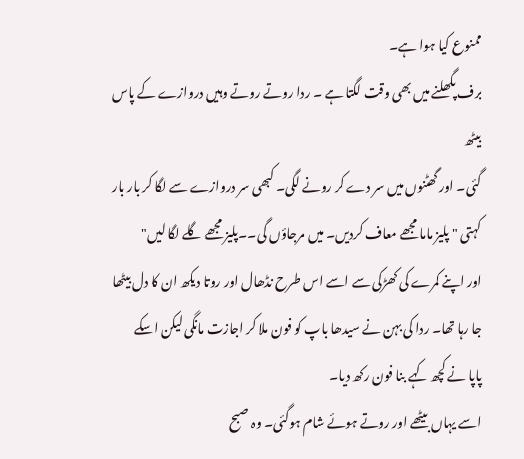ممنوع کیا ہوا ہے۔
برف پگھلنے میں بھی وقت لگتا ہے ۔ ردا روتے روتے وہیں دروازے کے پاس بیٹھ
گئی۔ اور گھٹنوں میں سر دے کر رونے لگی۔ کبھی سر دروازے سے لگا کر بار بار
کہتی "پلیز ماما مجھے معاف کردیں۔ میں مرجاؤں گی۔۔پلیز مجھے گلے لگا لیں"
اور اپنے کمرے کی کھڑکی سے اسے اس طرح نڈھال اور روتا دیکھ ان کا دل بیٹھا
جا رہا تھا۔ ردا کی بہن نے سیدھا باپ کو فون ملا کر اجازت مانگی لیکن اسکے
پاپا نے کچھ کہے بنا فون رکھ دیا۔
اسے یہاں بیٹھے اور روتے ہوئے شام ہوگئی۔ وہ صبح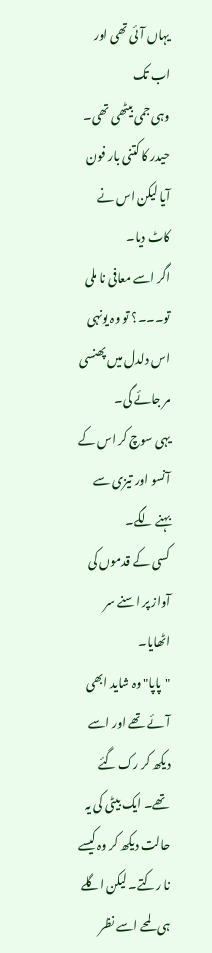یہاں آئی تھی اور اب تک
وہی جمی بیٹھی تھی۔ حیدر کا کتنی بار فون آیا لیکن اس نے کاٹ دیا۔
اگر اسے معافی نا ملی تو۔۔۔؟ تو وہ یونہی اس دلدل میں پھنسی مر جائے گی۔
یہی سوچ کر اس کے آنسو اور تیزی سے بہنے لگے۔
کسی کے قدموں کی آواز پر اسنے سر اٹھایا۔
"پاپا" وہ شاید ابھی آئے تھے اور اسے دیکھ کر رک گئے تھے۔ ایک بیٹی کی یہ
حالت دیکھ کر وہ کیسے نا رکتے۔ لیکن اگلے ہی لمحے اسے نظر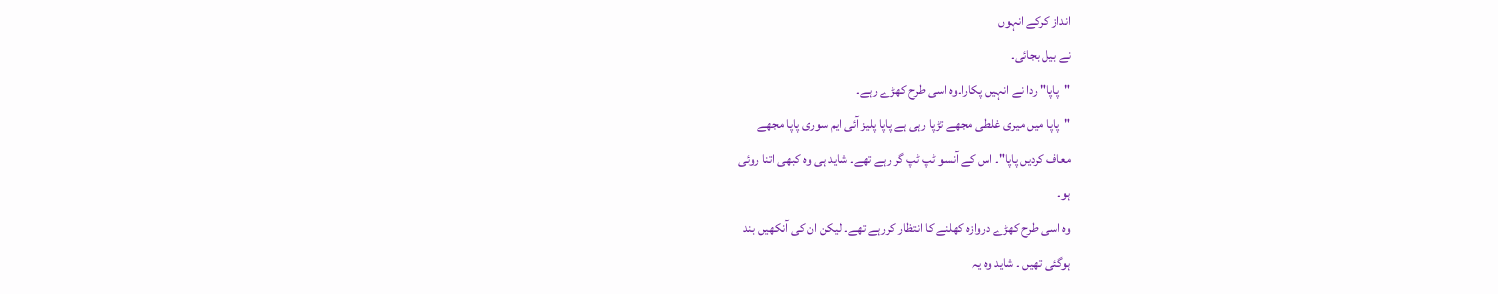انداز کرکے انہوں
نے بیل بجائی۔
"پاپا" ردا نے انہیں پکارا۔وہ اسی طرح کھڑے رہے۔
"پاپا میں میری غلطی مجھے تڑپا رہی ہے پاپا پلیز آئی ایم سوری پاپا مجھے
معاف کردیں پاپا"۔ اس کے آنسو ٹپ ٹپ گر رہے تھے۔ شاید ہی وہ کبھی اتنا روئی
ہو۔
وہ اسی طرح کھڑے دروازہ کھلنے کا انتظار کررہے تھے۔ لیکن ان کی آنکھیں بند
ہوگئی تھیں ۔ شاید وہ یہ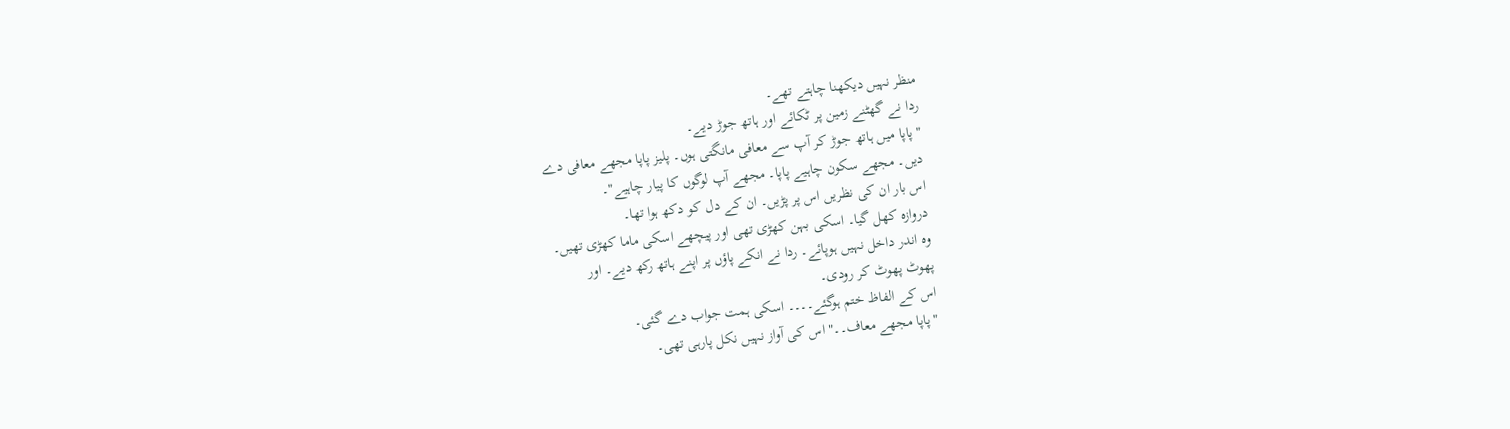منظر نہیں دیکھنا چاہتے تھے۔
ردا نے گھٹنے زمین پر ٹکائے اور ہاتھ جوڑ دیے۔
"پاپا میں ہاتھ جوڑ کر آپ سے معافی مانگتی ہوں۔ پلیز پاپا مجھے معافی دے
دیں۔ مجھے سکون چاہیے پاپا۔ مجھے آپ لوگوں کا پیار چاہیے"۔
اس بار ان کی نظریں اس پر پڑیں۔ ان کے دل کو دکھ ہوا تھا۔
دروازہ کھل گیا۔ اسکی بہن کھڑی تھی اور پیچھے اسکی ماما کھڑی تھیں۔
وہ اندر داخل نہیں ہوپائے۔ ردا نے انکے پاؤں پر اپنے ہاتھ رکھ دیے۔ اور
پھوٹ پھوٹ کر رودی۔
اس کے الفاظ ختم ہوگئے۔۔۔۔ اسکی ہمت جواب دے گئی۔
"پاپا مجھے معاف۔۔" اس کی آواز نہیں نکل پارہی تھی۔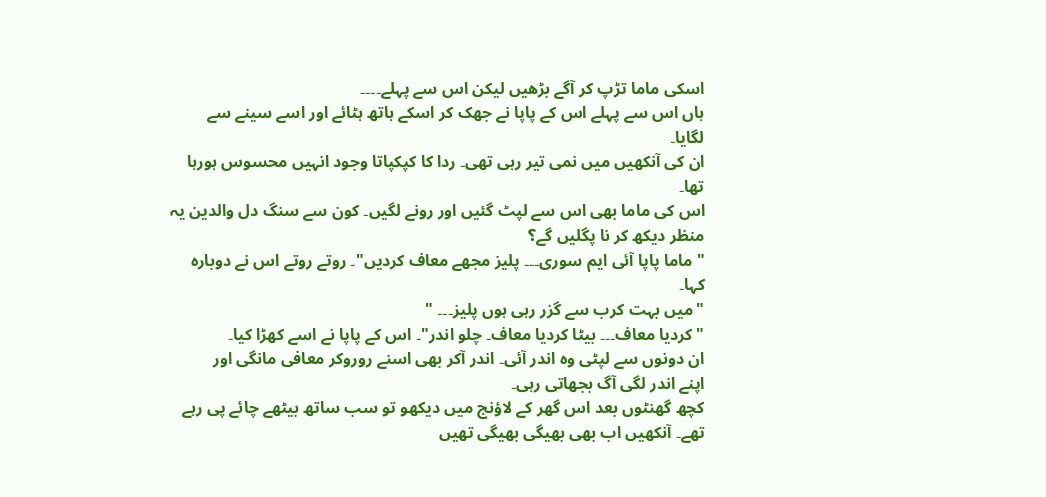اسکی ماما تڑپ کر آگے بڑھیں لیکن اس سے پہلے۔۔۔۔
ہاں اس سے پہلے اس کے پاپا نے جھک کر اسکے ہاتھ ہٹائے اور اسے سینے سے
لگایا۔
ان کی آنکھیں میں نمی تیر رہی تھی۔ ردا کا کپکپاتا وجود انہیں محسوس ہورہا
تھا۔
اس کی ماما بھی اس سے لپٹ گئیں اور رونے لگیں۔ کون سے سنگ دل والدین یہ
منظر دیکھ کر نا پگلیں گے؟
"ماما پاپا آئی ایم سوری۔۔۔ پلیز مجھے معاف کردیں"۔ روتے روتے اس نے دوبارہ
کہا۔
"میں بہت کرب سے گزر رہی ہوں پلیز۔۔۔ "
"کردیا معاف۔۔۔ بیٹا کردیا معاف۔ چلو اندر"۔ اس کے پاپا نے اسے کھڑا کیا۔
ان دونوں سے لپٹی وہ اندر آئی۔ اندر آکر بھی اسنے روروکر معافی مانگی اور
اپنے اندر لگی آگ بجھاتی رہی۔
کچھ گھنٹوں بعد اس گھر کے لاؤنج میں دیکھو تو سب ساتھ بیٹھے چائے پی رہے
تھے۔ آنکھیں اب بھی بھیگی بھیگی تھیں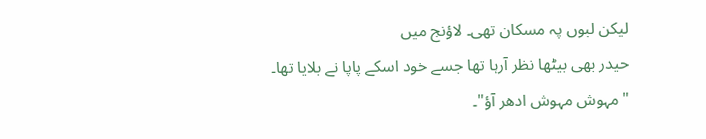لیکن لبوں پہ مسکان تھی۔ لاؤنج میں
حیدر بھی بیٹھا نظر آرہا تھا جسے خود اسکے پاپا نے بلایا تھا۔
"مہوش مہوش ادھر آؤ"۔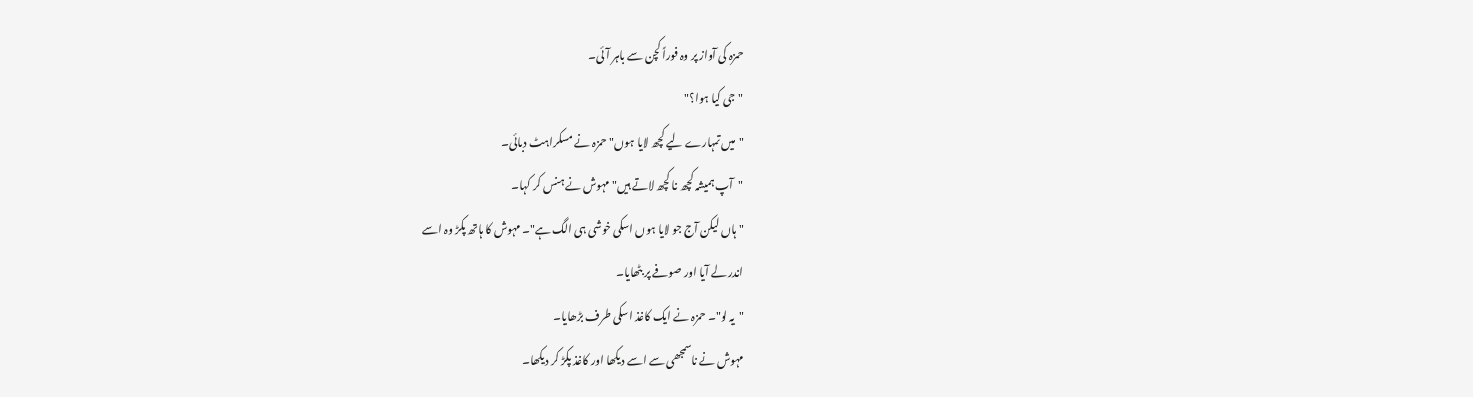حمزہ کی آواز پر وہ فوراً کچن سے باہر آئی۔
"جی کیا ہوا؟"
"میں تمہارے لیے کچھ لایا ہوں" حمزہ نے مسکراہٹ دبائی۔
"آپ ہمیشہ کچھ نا کچھ لاتے ہیں" مہوش نے ہنس کر کہا۔
"ہاں لیکن آج جو لایا ہوں اسکی خوشی ہی الگ ہے"۔ مہوش کا ہاتھ پکڑ وہ اسے
اندر لے آیا اور صوفے پر بٹھایا۔
"یہ لو"۔ حمزہ نے ایک کاغذ اسکی طرف بڑھایا۔
مہوش نے ناسمجھی سے اسے دیکھا اور کاغذ پکڑ کر دیکھا۔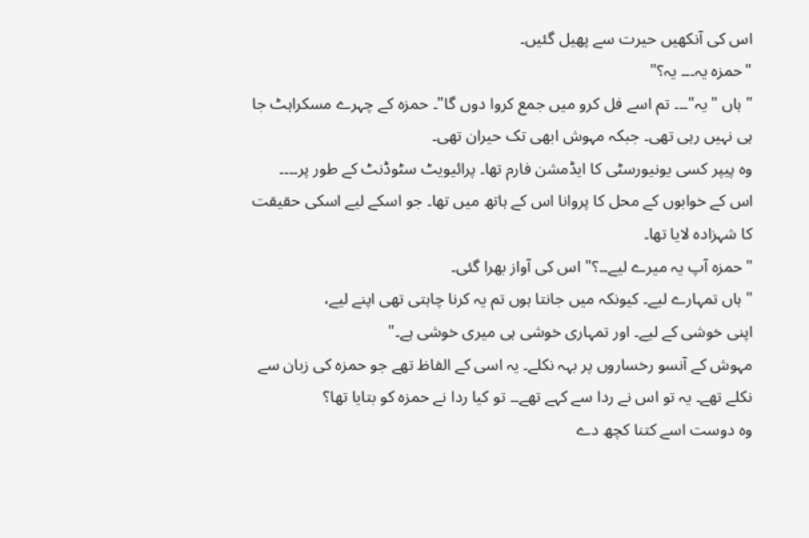اس کی آنکھیں حیرت سے پھیل گئیں۔
"حمزہ یہ۔۔۔ یہ؟"
"ہاں "یہ"۔۔۔ تم اسے فل کرو میں جمع کروا دوں گا"۔ حمزہ کے چہرے مسکراہٹ جا
ہی نہیں رہی تھی۔ جبکہ مہوش ابھی تک حیران تھی۔
وہ پیپر کسی یونیورسٹی کا ایڈمشن فارم تھا۔ پرائیویٹ سٹوڈنٹ کے طور پر۔۔۔۔
اس کے خوابوں کے محل کا پروانا اس کے ہاتھ میں تھا۔ جو اسکے لیے اسکی حقیقت
کا شہزادہ لایا تھا۔
"حمزہ آپ یہ میرے لیے۔۔؟" اس کی آواز بھرا گئی۔
"ہاں تمہارے لیے۔ کیونکہ میں جانتا ہوں تم یہ کرنا چاہتی تھی اپنے لیے،
اپنی خوشی کے لیے۔ اور تمہاری خوشی ہی میری خوشی ہے۔"
مہوش کے آنسو رخساروں پر بہہ نکلے۔ یہ اسی کے الفاظ تھے جو حمزہ کی زبان سے
نکلے تھے۔ یہ تو اس نے ردا سے کہے تھے۔۔ تو کیا ردا نے حمزہ کو بتایا تھا؟
وہ دوست اسے کتنا کچھ دے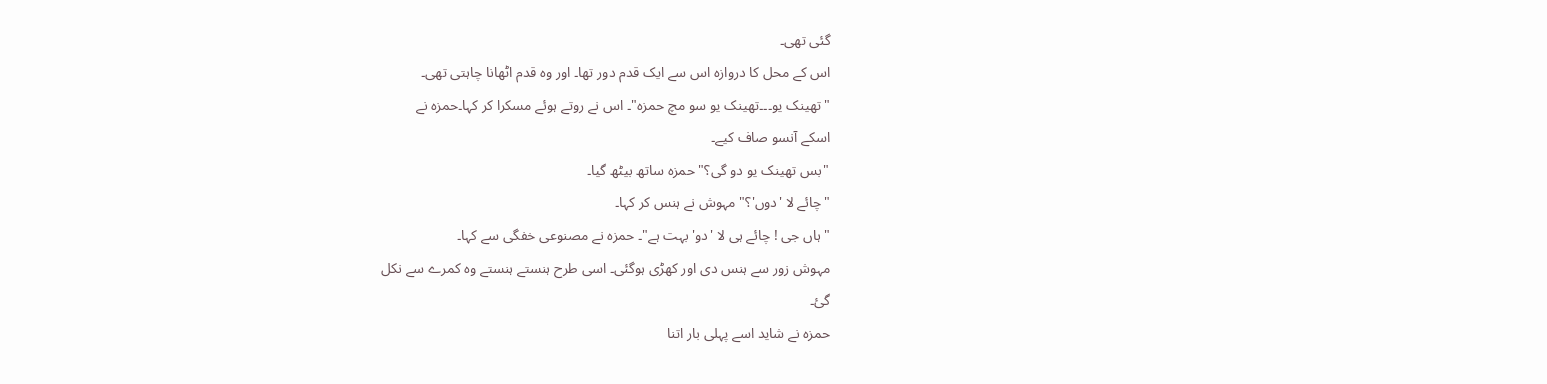گئی تھی۔
اس کے محل کا دروازہ اس سے ایک قدم دور تھا۔ اور وہ قدم اٹھانا چاہتی تھی۔
"تھینک یو۔۔۔تھینک یو سو مچ حمزہ"۔ اس نے روتے ہوئے مسکرا کر کہا۔حمزہ نے
اسکے آنسو صاف کیے۔
"بس تھینک یو دو گی؟" حمزہ ساتھ بیٹھ گیا۔
"چائے لا 'دوں'؟" مہوش نے ہنس کر کہا۔
"ہاں جی ! چائے ہی لا 'دو' بہت ہے"۔ حمزہ نے مصنوعی خفگی سے کہا۔
مہوش زور سے ہنس دی اور کھڑی ہوگئی۔ اسی طرح ہنستے ہنستے وہ کمرے سے نکل
گئ۔
حمزہ نے شاید اسے پہلی بار اتنا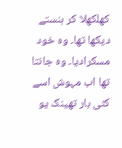کھلکھلا کر ہنستے دیکھا تھا۔ وہ خود
مسکرادیا۔ وہ جانتا تھا اب مہوش اسے کئی بار تھینک یو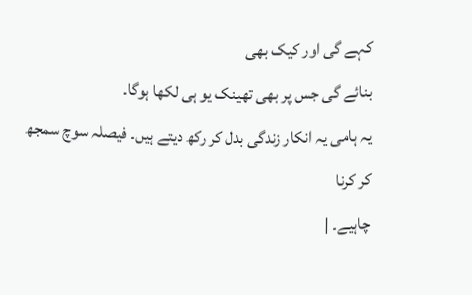کہے گی اور کیک بھی
بنائے گی جس پر بھی تھینک یو ہی لکھا ہوگا۔
یہ ہامی یہ انکار زندگی بدل کر رکھ دیتے ہیں۔ فیصلہ سوچ سمجھ کر کرنا
چاہیے۔ |